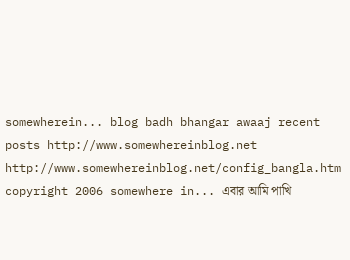somewherein... blog badh bhangar awaaj recent posts http://www.somewhereinblog.net http://www.somewhereinblog.net/config_bangla.htm copyright 2006 somewhere in... এবার আমি পাখি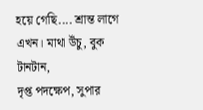হয়ে গেছি.... শ্রান্ত লাগে এখন। মাথা উঁচু, বুক টানটান,
দৃপ্ত পদক্ষেপ, সুপার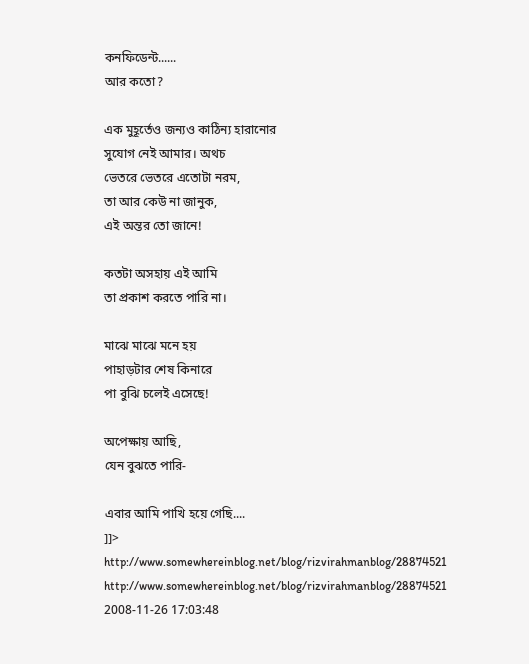কনফিডেন্ট......
আর কতো?

এক মুহূর্তেও জন্যও কাঠিন্য হারানোর
সুযোগ নেই আমার। অথচ
ভেতরে ভেতরে এতোটা নরম,
তা আর কেউ না জানুক,
এই অন্তর তো জানে!

কতটা অসহায় এই আমি
তা প্রকাশ করতে পারি না।

মাঝে মাঝে মনে হয়
পাহাড়টার শেষ কিনারে
পা বুঝি চলেই এসেছে!

অপেক্ষায় আছি,
যেন বুঝতে পারি-

এবার আমি পাখি হয়ে গেছি....
]]>
http://www.somewhereinblog.net/blog/rizvirahmanblog/28874521 http://www.somewhereinblog.net/blog/rizvirahmanblog/28874521 2008-11-26 17:03:48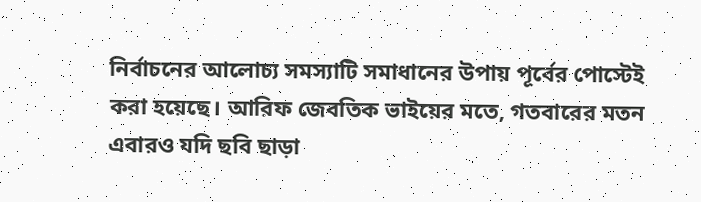নির্বাচনের আলোচ্য সমস্যাটি সমাধানের উপায় পূর্বের পোস্টেই করা হয়েছে। আরিফ জেবতিক ভাইয়ের মতে, গতবারের মতন এবারও যদি ছবি ছাড়া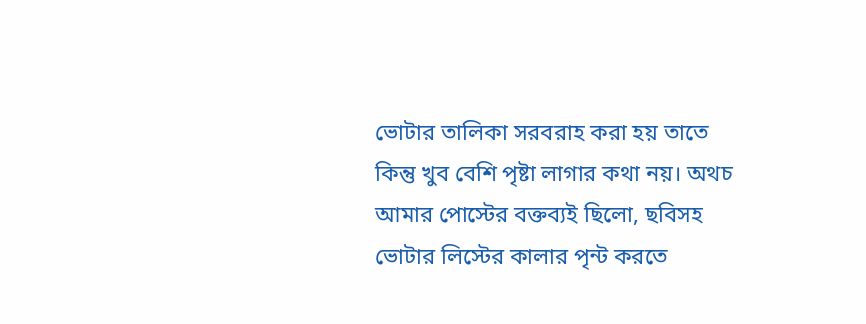ভোটার তালিকা সরবরাহ করা হয় তাতে কিন্তু খুব বেশি পৃষ্টা লাগার কথা নয়। অথচ আমার পোস্টের বক্তব্যই ছিলো, ছবিসহ ভোটার লিস্টের কালার পৃন্ট করতে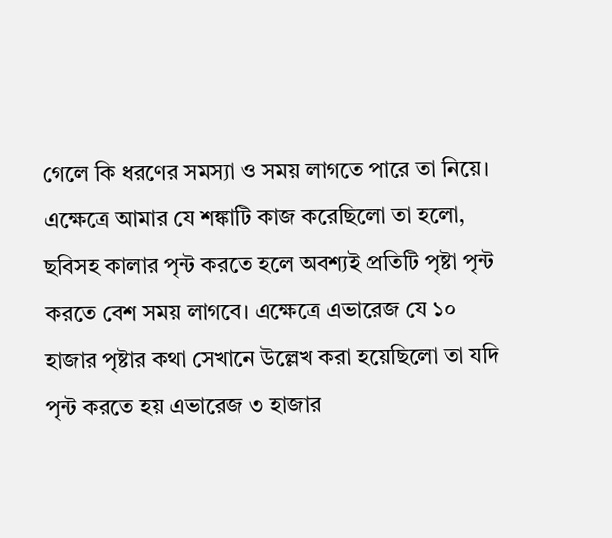গেলে কি ধরণের সমস্যা ও সময় লাগতে পারে তা নিয়ে। এক্ষেত্রে আমার যে শঙ্কাটি কাজ করেছিলো তা হলো, ছবিসহ কালার পৃন্ট করতে হলে অবশ্যই প্রতিটি পৃষ্টা পৃন্ট করতে বেশ সময় লাগবে। এক্ষেত্রে এভারেজ যে ১০ হাজার পৃষ্টার কথা সেখানে উল্লেখ করা হয়েছিলো তা যদি পৃন্ট করতে হয় এভারেজ ৩ হাজার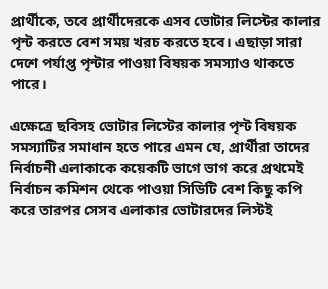প্রার্থীকে, তবে প্রার্থীদেরকে এসব ভোটার লিস্টের কালার পৃন্ট করতে বেশ সময় খরচ করতে হবে। এছাড়া সারা দেশে পর্যাপ্ত পৃন্টার পাওয়া বিষয়ক সমস্যাও থাকতে পারে।

এক্ষেত্রে ছবিসহ ভোটার লিস্টের কালার পৃন্ট বিষয়ক সমস্যাটির সমাধান হতে পারে এমন যে, প্রার্থীরা তাদের নির্বাচনী এলাকাকে কয়েকটি ভাগে ভাগ করে প্রথমেই নির্বাচন কমিশন থেকে পাওয়া সিডিটি বেশ কিছু কপি করে তারপর সেসব এলাকার ভোটারদের লিস্টই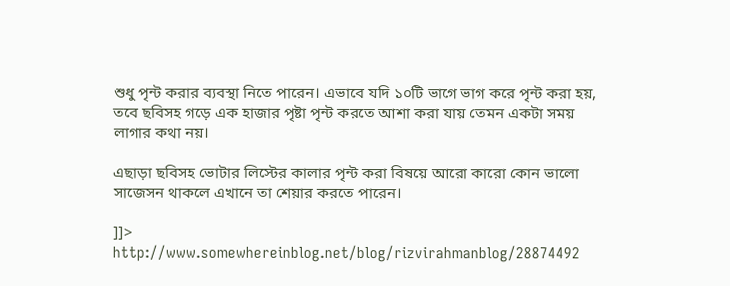শুধু পৃন্ট করার ব্যবস্থা নিতে পারেন। এভাবে যদি ১০টি ভাগে ভাগ করে পৃন্ট করা হয়, তবে ছবিসহ গড়ে এক হাজার পৃষ্টা পৃন্ট করতে আশা করা যায় তেমন একটা সময় লাগার কথা নয়।

এছাড়া ছবিসহ ভোটার লিস্টের কালার পৃন্ট করা বিষয়ে আরো কারো কোন ভালো সাজেসন থাকলে এখানে তা শেয়ার করতে পারেন।

]]>
http://www.somewhereinblog.net/blog/rizvirahmanblog/28874492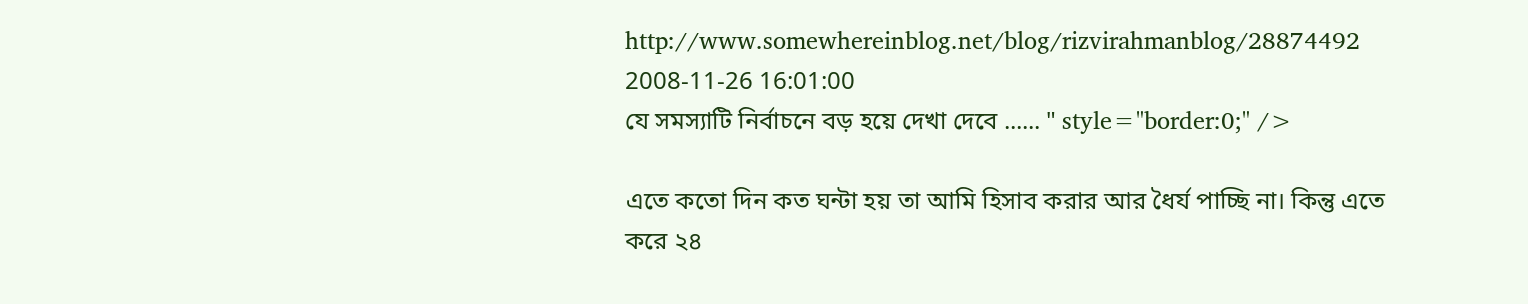http://www.somewhereinblog.net/blog/rizvirahmanblog/28874492 2008-11-26 16:01:00
যে সমস্যাটি নির্বাচনে বড় হয়ে দেখা দেবে ...... " style="border:0;" />

এতে কতো দিন কত ঘন্টা হয় তা আমি হিসাব করার আর ধৈর্য পাচ্ছি না। কিন্তু এতে করে ২৪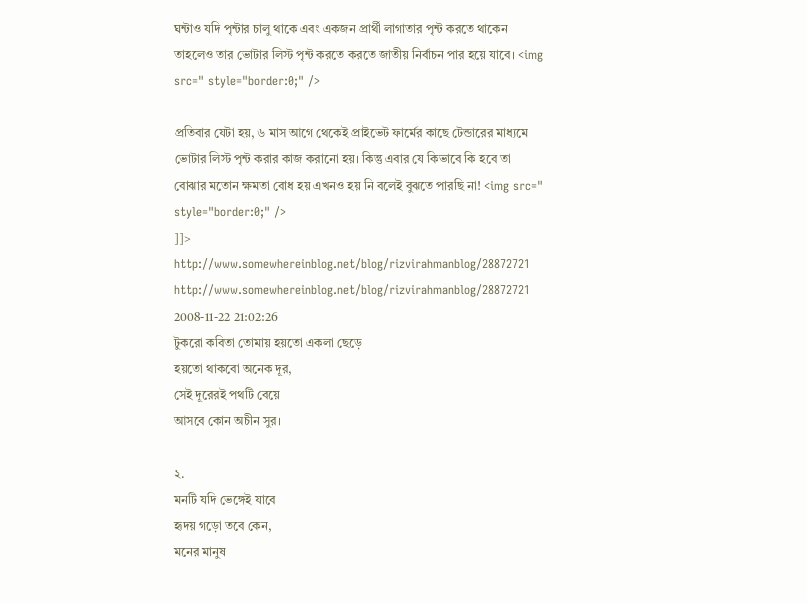ঘন্টাও যদি পৃন্টার চালু থাকে এবং একজন প্রার্থী লাগাতার পৃন্ট করতে থাকেন তাহলেও তার ভোটার লিস্ট পৃন্ট করতে করতে জাতীয় নির্বাচন পার হয়ে যাবে। <img src=" style="border:0;" />

প্রতিবার যেটা হয়, ৬ মাস আগে থেকেই প্রাইভেট ফার্মের কাছে টেন্ডারের মাধ্যমে ভোটার লিস্ট পৃন্ট করার কাজ করানো হয়। কিন্তু এবার যে কিভাবে কি হবে তা বোঝার মতোন ক্ষমতা বোধ হয় এখনও হয় নি বলেই বুঝতে পারছি না! <img src=" style="border:0;" />
]]>
http://www.somewhereinblog.net/blog/rizvirahmanblog/28872721 http://www.somewhereinblog.net/blog/rizvirahmanblog/28872721 2008-11-22 21:02:26
টুকরো কবিতা তোমায় হয়তো একলা ছেড়ে
হয়তো থাকবো অনেক দূর,
সেই দূরেরই পথটি বেয়ে
আসবে কোন অচীন সুর।

২.
মনটি যদি ভেঙ্গেই যাবে
হৃদয় গড়ো তবে কেন,
মনের মানুষ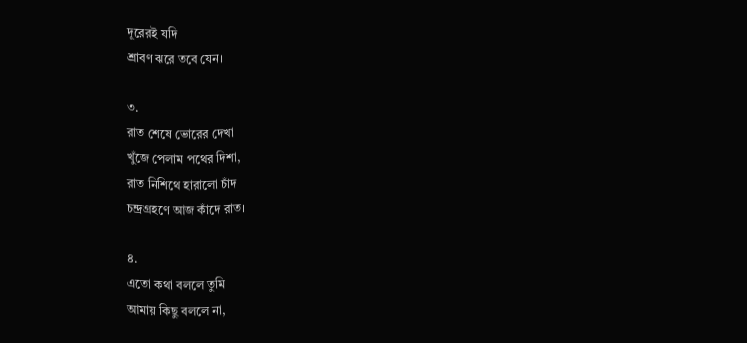দূরেরই যদি
শ্রাবণ ঝরে তবে যেন।

৩.
রাত শেষে ভোরের দেখা
খুঁজে পেলাম পথের দিশা,
রাত নিশিথে হারালো চাঁদ
চন্দ্রগ্রহণে আজ কাঁদে রাত।

৪.
এতো কথা বললে তুমি
আমায় কিছু বললে না,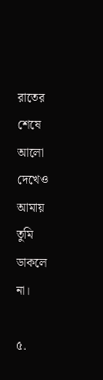রাতের শেষে আলো দেখেও
আমায় তুমি ডাকলে না।

৫.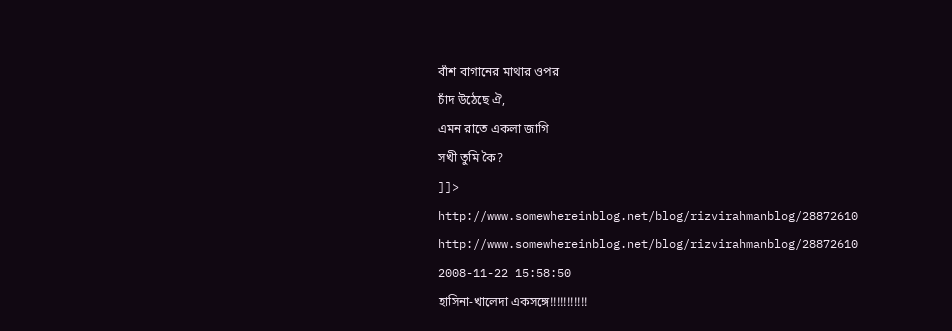বাঁশ বাগানের মাথার ওপর
চাঁদ উঠেছে ঐ,
এমন রাতে একলা জাগি
সখী তুমি কৈ?
]]>
http://www.somewhereinblog.net/blog/rizvirahmanblog/28872610 http://www.somewhereinblog.net/blog/rizvirahmanblog/28872610 2008-11-22 15:58:50
হাসিনা-খালেদা একসঙ্গে!!!!!!!!!!!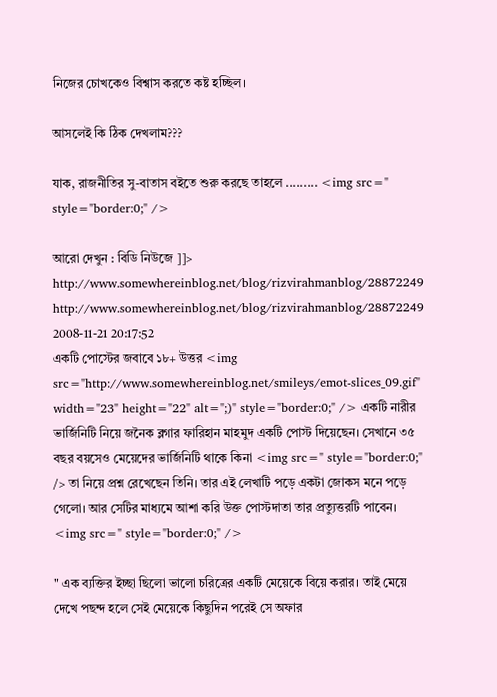নিজের চোখকেও বিশ্বাস করতে কষ্ট হচ্ছিল।

আসলেই কি ঠিক দেখলাম???

যাক, রাজনীতির সু-বাতাস বইতে শুরু করছে তাহলে ......... <img src=" style="border:0;" />

আরো দেখুন : বিডি নিউজে ]]>
http://www.somewhereinblog.net/blog/rizvirahmanblog/28872249 http://www.somewhereinblog.net/blog/rizvirahmanblog/28872249 2008-11-21 20:17:52
একটি পোস্টের জবাবে ১৮+ উত্তর <img src="http://www.somewhereinblog.net/smileys/emot-slices_09.gif" width="23" height="22" alt=";)" style="border:0;" /> একটি নারীর ভার্জিনিটি নিয়ে জনৈক ব্লগার ফারিহান মাহমুদ একটি পোস্ট দিয়েছেন। সেখানে ৩৫ বছর বয়সেও মেয়েদের ভার্জিনিটি থাকে কিনা <img src=" style="border:0;" /> তা নিয়ে প্রশ্ন রেখেছেন তিনি। তার এই লেখাটি পড়ে একটা জোকস মনে পড়ে গেলো। আর সেটির মাধ্যমে আশা করি উক্ত পোস্টদাতা তার প্রত্যুত্তরটি পাবেন। <img src=" style="border:0;" />

" এক ব্যক্তির ইচ্ছা ছিলো ভালো চরিত্রের একটি মেয়েকে বিয়ে করার। তাই মেয়ে দেখে পছন্দ হলে সেই মেয়েকে কিছুদিন পরেই সে অফার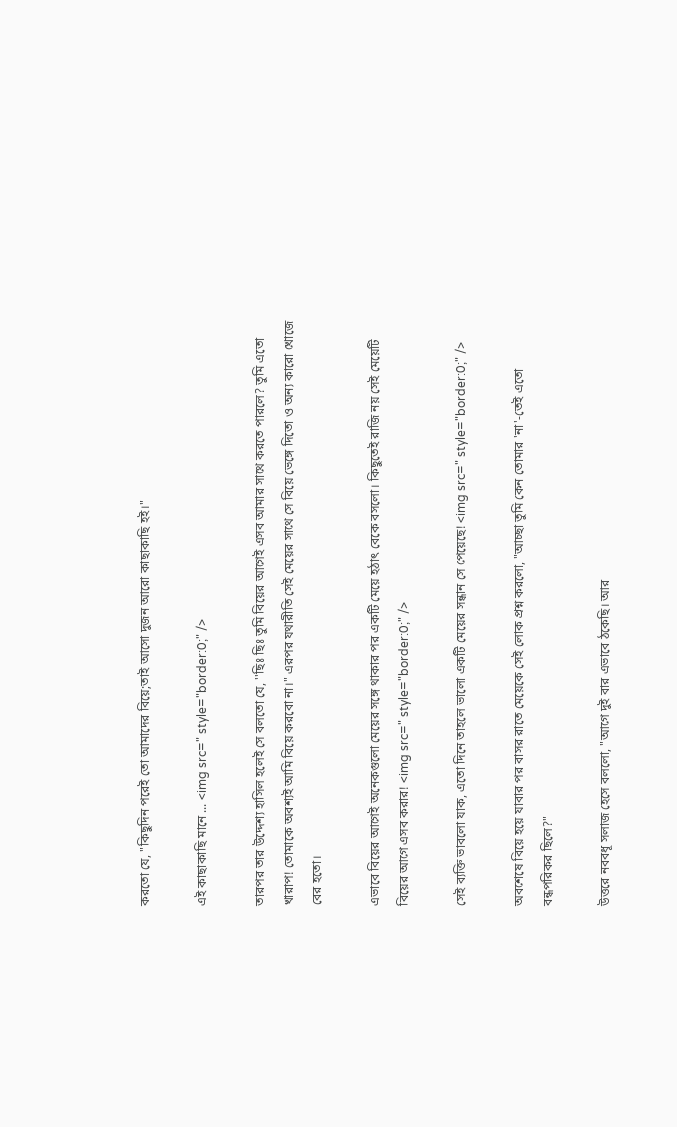করতো যে, "কিছুদিন পরেই তো আমাদের বিয়ে;তাই আসো দুজন আরো কাছাকাছি হই।"

এই কাছাকাছি মানে ... <img src=" style="border:0;" />

তারপর তার উদ্দেশ্য হাসিল হলেই সে বলতো যে, ''ছিঃ ছিঃ তুমি বিয়ের আগেই এসব আমার সাথে করতে পারলে? তুমি এতো খারাপ! তোমাকে অবশ্যই আমি বিয়ে করবো না।" এরপর যথারীতি সেই মেয়ের সাথে সে বিয়ে ভেঙ্গে দিতো ও অন্য কারো খোজে বের হতো।

এভাবে বিয়ের আগেই অনেকগুলো মেয়ের সঙ্গে থাকার পর একটি মেয়ে হঠাৎ বেকে বসলো। কিছুতেই রাজি নয় সেই মেয়েটি বিয়ের আগে এসব করার! <img src=" style="border:0;" />

সেই ব্যক্তি ভাবলো যাক, এতো দিনে তাহলে ভালো একটি মেয়ের সন্ধান সে পেয়েছে! <img src=" style="border:0;" />

অবশেষে বিয়ে হয়ে যাবার পর বাসর রাতে মেয়েকে সেই লোক প্রশ্ন করলো, "আচ্ছা তুমি কেন তোমার 'না'-তেই এতো বন্ধপরিকর ছিলে?"

উত্তরে নববধূ সলাজ হেসে বললো, "আগে দুই বার এভাবে ঠকেছি। আর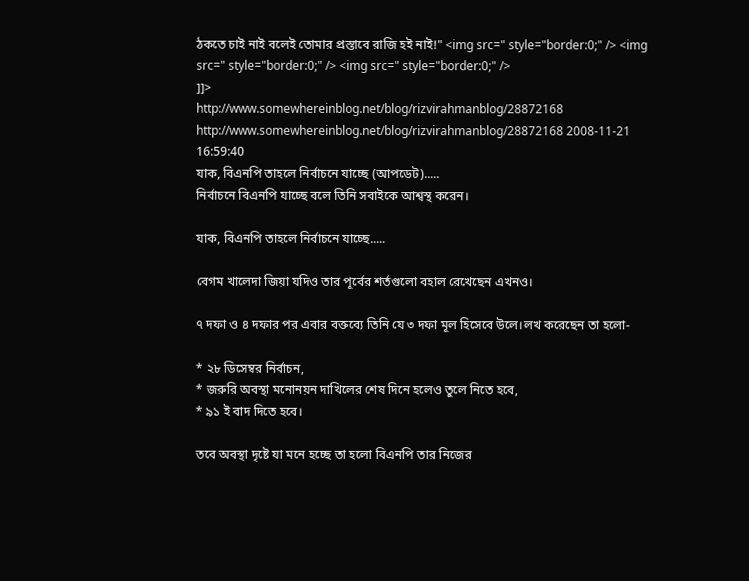ঠকতে চাই নাই বলেই তোমার প্রস্তাবে রাজি হই নাই!" <img src=" style="border:0;" /> <img src=" style="border:0;" /> <img src=" style="border:0;" />
]]>
http://www.somewhereinblog.net/blog/rizvirahmanblog/28872168 http://www.somewhereinblog.net/blog/rizvirahmanblog/28872168 2008-11-21 16:59:40
যাক, বিএনপি তাহলে নির্বাচনে যাচ্ছে (আপডেট).....
নির্বাচনে বিএনপি যাচ্ছে বলে তিনি সবাইকে আশ্বস্থ করেন।

যাক, বিএনপি তাহলে নির্বাচনে যাচ্ছে.....

বেগম খালেদা জিয়া যদিও তার পূর্বের শর্তগুলো বহাল রেখেছেন এখনও।

৭ দফা ও ৪ দফার পর এবার বক্তব্যে তিনি যে ৩ দফা মূল হিসেবে উলে।লখ করেছেন তা হলো-

* ২৮ ডিসেম্বর নির্বাচন,
* জরুরি অবস্থা মনোনয়ন দাখিলের শেষ দিনে হলেও তুলে নিতে হবে,
* ৯১ ই বাদ দিতে হবে।

তবে অবস্থা দৃষ্টে যা মনে হচ্ছে তা হলো বিএনপি তার নিজের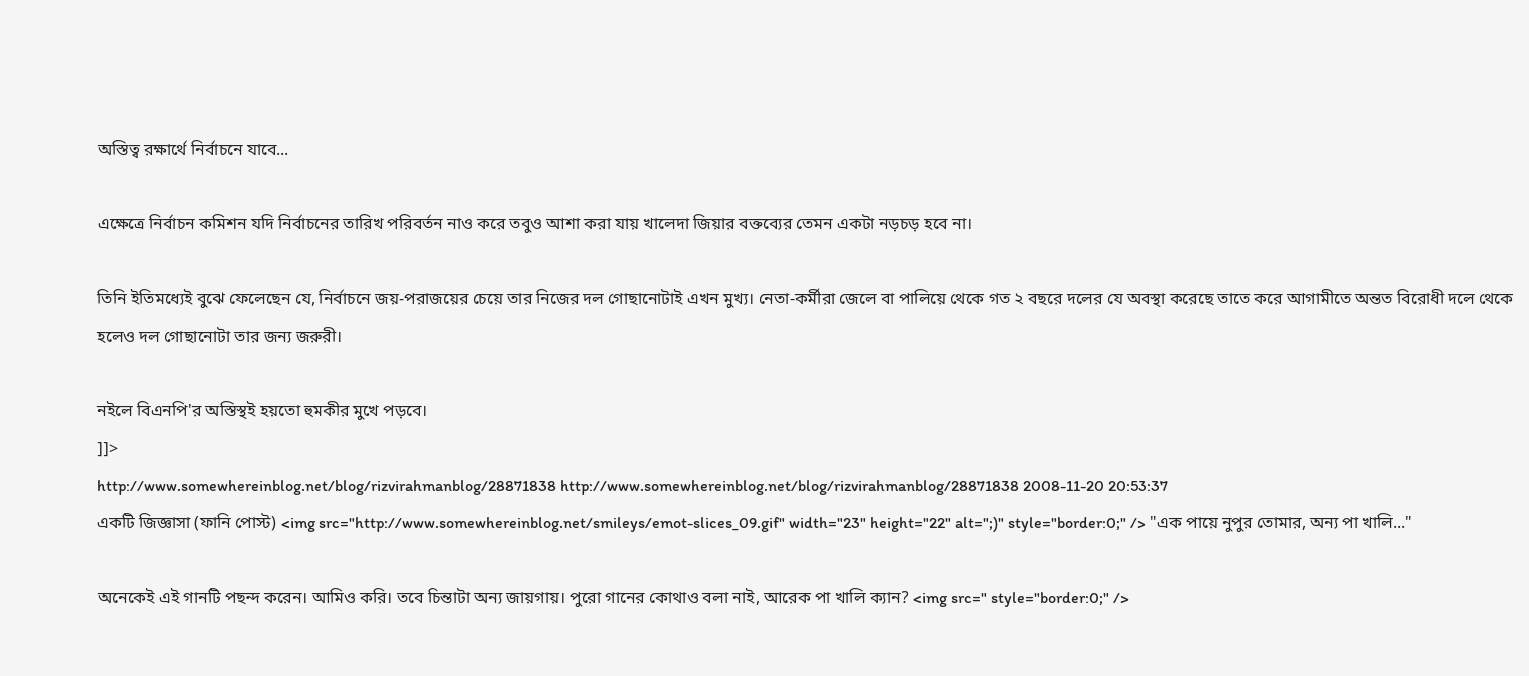অস্তিত্ব রক্ষার্থে নির্বাচনে যাবে...

এক্ষেত্রে নির্বাচন কমিশন যদি নির্বাচনের তারিখ পরিবর্তন নাও করে তবুও আশা করা যায় খালেদা জিয়ার বক্তব্যের তেমন একটা নড়চড় হবে না।

তিনি ইতিমধ্যেই বুঝে ফেলেছেন যে, নির্বাচনে জয়-পরাজয়ের চেয়ে তার নিজের দল গোছানোটাই এখন মুখ্য। নেতা-কর্মীরা জেলে বা পালিয়ে থেকে গত ২ বছরে দলের যে অবস্থা করেছে তাতে করে আগামীতে অন্তত বিরোধী দলে থেকে হলেও দল গোছানোটা তার জন্য জরুরী।

নইলে বিএনপি'র অস্তিস্থই হয়তো হুমকীর মুখে পড়বে।
]]>
http://www.somewhereinblog.net/blog/rizvirahmanblog/28871838 http://www.somewhereinblog.net/blog/rizvirahmanblog/28871838 2008-11-20 20:53:37
একটি জিজ্ঞাসা (ফানি পোস্ট) <img src="http://www.somewhereinblog.net/smileys/emot-slices_09.gif" width="23" height="22" alt=";)" style="border:0;" /> "এক পায়ে নুপুর তোমার, অন্য পা খালি..."

অনেকেই এই গানটি পছন্দ করেন। আমিও করি। তবে চিন্তাটা অন্য জায়গায়। পুরো গানের কোথাও বলা নাই, আরেক পা খালি ক্যান? <img src=" style="border:0;" />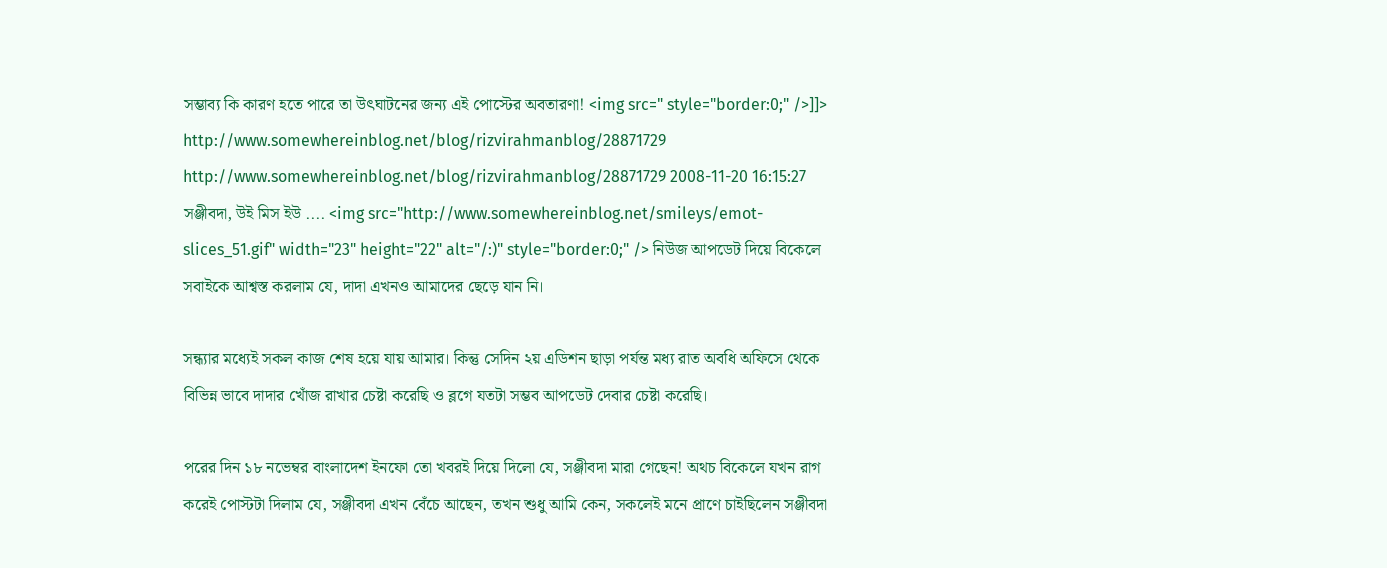সম্ভাব্য কি কারণ হতে পারে তা উৎঘাটনের জন্য এই পোস্টের অবতারণা! <img src=" style="border:0;" />]]>
http://www.somewhereinblog.net/blog/rizvirahmanblog/28871729 http://www.somewhereinblog.net/blog/rizvirahmanblog/28871729 2008-11-20 16:15:27
সঞ্জীবদা, উই মিস ইউ .... <img src="http://www.somewhereinblog.net/smileys/emot-slices_51.gif" width="23" height="22" alt="/:)" style="border:0;" /> নিউজ আপডেট দিয়ে বিকেলে সবাইকে আশ্বস্ত করলাম যে, দাদা এখনও আমাদের ছেড়ে যান নি।

সন্ধ্যার মধ্যেই সকল কাজ শেষ হয়ে যায় আমার। কিন্তু সেদিন ২য় এডিশন ছাড়া পর্যন্ত মধ্য রাত অবধি অফিসে থেকে বিভিন্ন ভাবে দাদার খোঁজ রাখার চেষ্টা করেছি ও ব্লগে যতটা সম্ভব আপডেট দেবার চেষ্টা করেছি।

পরের দিন ১৮ নভেম্বর বাংলাদেশ ইনফো তো খবরই দিয়ে দিলো যে, সঞ্জীবদা মারা গেছেন! অথচ বিকেলে যখন রাগ করেই পোস্টটা দিলাম যে, সঞ্জীবদা এখন বেঁচে আছেন, তখন শুধু আমি কেন, সকলেই মনে প্রাণে চাইছিলেন সঞ্জীবদা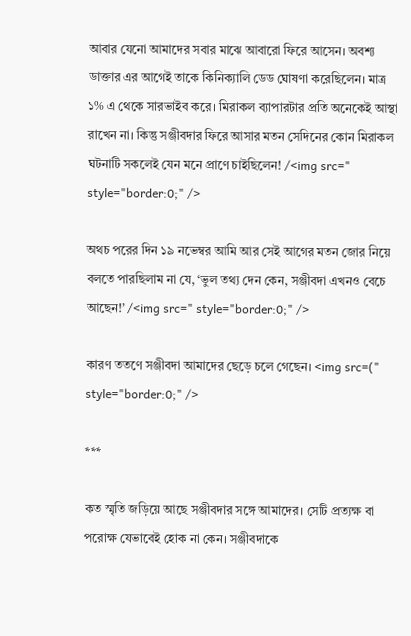আবার যেনো আমাদের সবার মাঝে আবারো ফিরে আসেন। অবশ্য ডাক্তার এর আগেই তাকে কিনিক্যালি ডেড ঘোষণা করেছিলেন। মাত্র ১% এ থেকে সারভাইব করে। মিরাকল ব্যাপারটার প্রতি অনেকেই আস্থা রাখেন না। কিন্তু সঞ্জীবদার ফিরে আসার মতন সেদিনের কোন মিরাকল ঘটনাটি সকলেই যেন মনে প্রাণে চাইছিলেন! /<img src=" style="border:0;" />

অথচ পরের দিন ১৯ নভেম্বর আমি আর সেই আগের মতন জোর নিয়ে বলতে পারছিলাম না যে, ‘ভুল তথ্য দেন কেন, সঞ্জীবদা এখনও বেচে আছেন!’ /<img src=" style="border:0;" />

কারণ ততণে সঞ্জীবদা আমাদের ছেড়ে চলে গেছেন। <img src=(" style="border:0;" />

***

কত স্মৃতি জড়িয়ে আছে সঞ্জীবদার সঙ্গে আমাদের। সেটি প্রত্যক্ষ বা পরোক্ষ যেভাবেই হোক না কেন। সঞ্জীবদাকে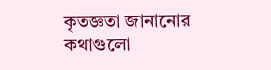কৃতজ্ঞতা জানানোর কথাগুলো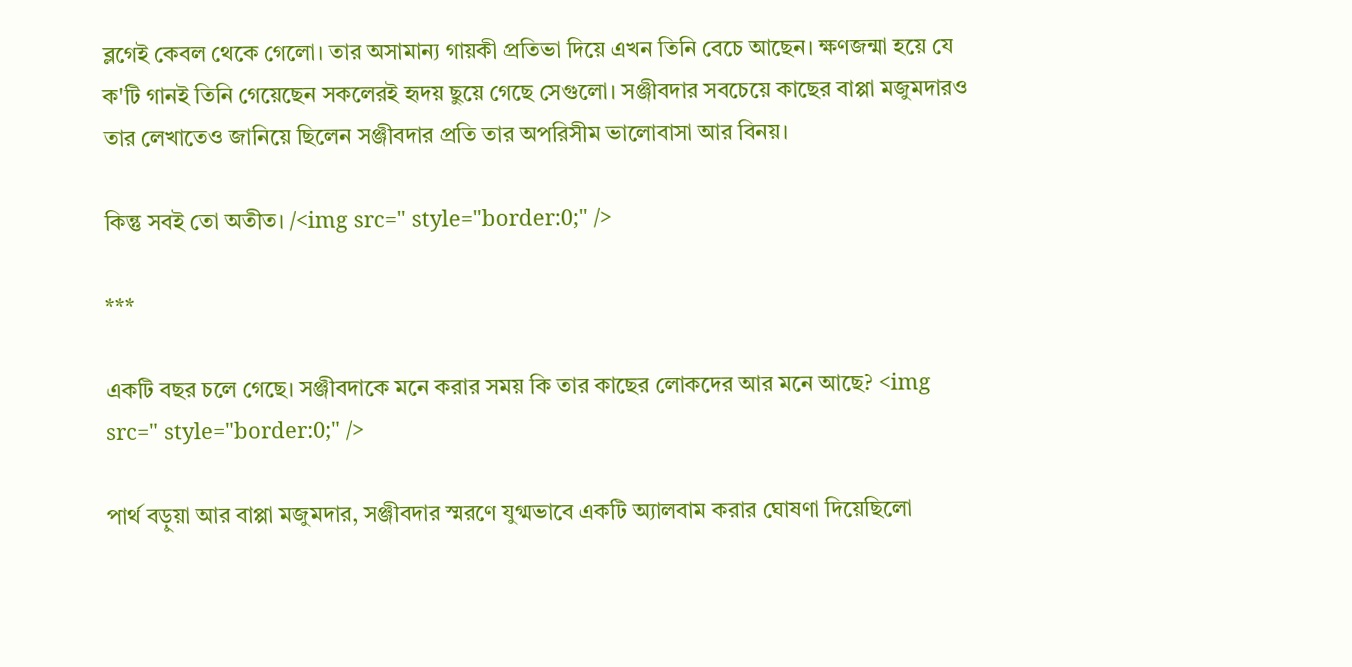ব্লগেই কেবল থেকে গেলো। তার অসামান্য গায়কী প্রতিভা দিয়ে এখন তিনি বেচে আছেন। ক্ষণজন্মা হয়ে যে ক'টি গানই তিনি গেয়েছেন সকলেরই হৃদয় ছুয়ে গেছে সেগুলো। সঞ্জীবদার সবচেয়ে কাছের বাপ্পা মজুমদারও তার লেখাতেও জানিয়ে ছিলেন সঞ্জীবদার প্রতি তার অপরিসীম ভালোবাসা আর বিনয়।

কিন্তু সবই তো অতীত। /<img src=" style="border:0;" />

***

একটি বছর চলে গেছে। সঞ্জীবদাকে মনে করার সময় কি তার কাছের লোকদের আর মনে আছে? <img src=" style="border:0;" />

পার্থ বড়ুয়া আর বাপ্পা মজুমদার, সঞ্জীবদার স্মরণে যুগ্মভাবে একটি অ্যালবাম করার ঘোষণা দিয়েছিলো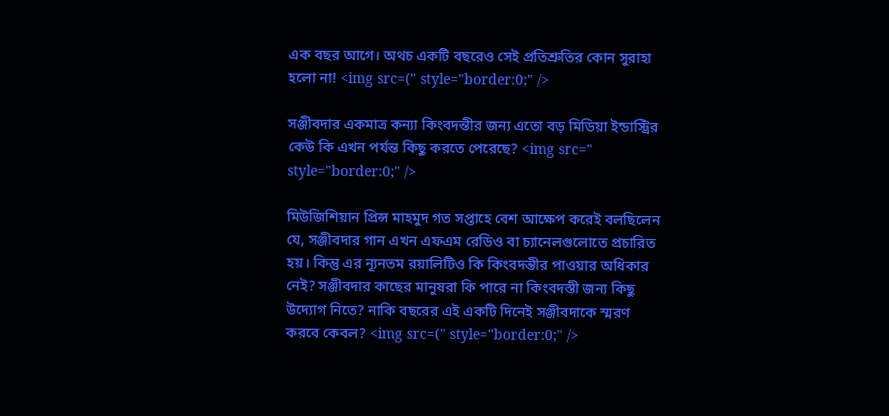এক বছর আগে। অথচ একটি বছরেও সেই প্রতিশ্রুতির কোন সুরাহা হলো না! <img src=(" style="border:0;" />

সঞ্জীবদার একমাত্র কন্যা কিংবদন্তীর জন্য এতো বড় মিডিয়া ইন্ডাস্ট্রির কেউ কি এখন পর্যন্ত কিছু করতে পেরেছে? <img src=" style="border:0;" />

মিউজিশিয়ান প্রিন্স মাহমুদ গত সপ্তাহে বেশ আক্ষেপ করেই বলছিলেন যে, সঞ্জীবদার গান এখন এফএম রেডিও বা চ্যানেলগুলোতে প্রচারিত হয়। কিন্তু এর ন্যূনতম রয়ালিটিও কি কিংবদন্তীর পাওয়ার অধিকার নেই? সঞ্জীবদার কাছের মানুষরা কি পারে না কিংবদস্তী জন্য কিছু উদ্যোগ নিতে? নাকি বছরের এই একটি দিনেই সঞ্জীবদাকে স্মরণ করবে কেবল? <img src=(" style="border:0;" />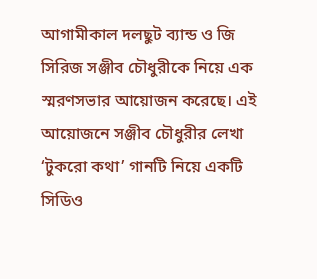আগামীকাল দলছুট ব্যান্ড ও জি সিরিজ সঞ্জীব চৌধুরীকে নিয়ে এক স্মরণসভার আয়োজন করেছে। এই আয়োজনে সঞ্জীব চৌধুরীর লেখা ‘টুকরো কথা’ গানটি নিয়ে একটি সিডিও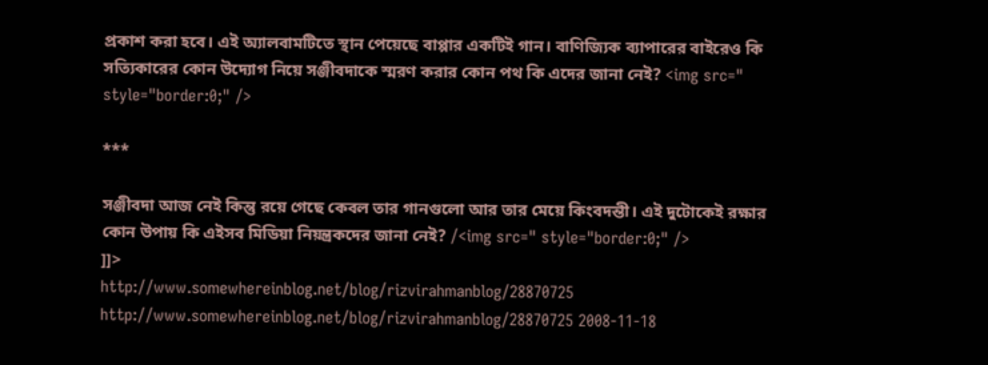প্রকাশ করা হবে। এই অ্যালবামটিতে স্থান পেয়েছে বাপ্পার একটিই গান। বাণিজ্যিক ব্যাপারের বাইরেও কি সত্যিকারের কোন উদ্যোগ নিয়ে সঞ্জীবদাকে স্মরণ করার কোন পথ কি এদের জানা নেই? <img src=" style="border:0;" />

***

সঞ্জীবদা আজ নেই কিন্তু রয়ে গেছে কেবল তার গানগুলো আর তার মেয়ে কিংবদন্তী। এই দুটোকেই রক্ষার কোন উপায় কি এইসব মিডিয়া নিয়ন্ত্রকদের জানা নেই? /<img src=" style="border:0;" />
]]>
http://www.somewhereinblog.net/blog/rizvirahmanblog/28870725 http://www.somewhereinblog.net/blog/rizvirahmanblog/28870725 2008-11-18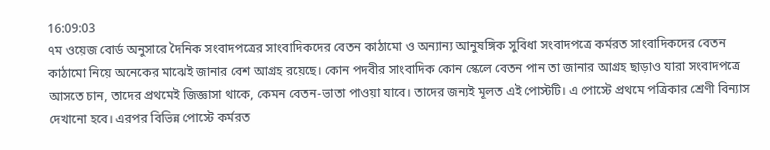16:09:03
৭ম ওয়েজ বোর্ড অনুসারে দৈনিক সংবাদপত্রের সাংবাদিকদের বেতন কাঠামো ও অন্যান্য আনুষঙ্গিক সুবিধা সংবাদপত্রে কর্মরত সাংবাদিকদের বেতন কাঠামো নিয়ে অনেকের মাঝেই জানার বেশ আগ্রহ রয়েছে। কোন পদবীর সাংবাদিক কোন স্কেলে বেতন পান তা জানার আগ্রহ ছাড়াও যারা সংবাদপত্রে আসতে চান, তাদের প্রথমেই জিজ্ঞাসা থাকে, কেমন বেতন-ভাতা পাওয়া যাবে। তাদের জন্যই মূলত এই পোস্টটি। এ পোস্টে প্রথমে পত্রিকার শ্রেণী বিন্যাস দেখানো হবে। এরপর বিভিন্ন পোস্টে কর্মরত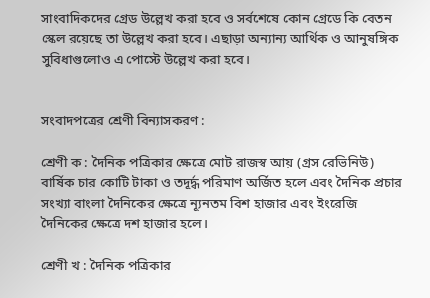সাংবাদিকদের গ্রেড উল্লেখ করা হবে ও সর্বশেষে কোন গ্রেডে কি বেতন স্কেল রয়েছে তা উল্লেখ করা হবে। এছাড়া অন্যান্য আর্থিক ও আনুষঙ্গিক সুবিধাগুলোও এ পোস্টে উল্লেখ করা হবে।


সংবাদপত্রের শ্রেণী বিন্যাসকরণ :

শ্রেণী ক : দৈনিক পত্রিকার ক্ষেত্রে মোট রাজস্ব আয় (গ্রস রেভিনিউ) বার্ষিক চার কোটি টাকা ও তদূর্দ্ধ পরিমাণ অর্জিত হলে এবং দৈনিক প্রচার সংখ্যা বাংলা দৈনিকের ক্ষেত্রে ন্যূনতম বিশ হাজার এবং ইংরেজি দৈনিকের ক্ষেত্রে দশ হাজার হলে।

শ্রেণী খ : দৈনিক পত্রিকার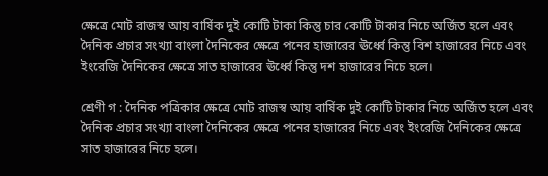ক্ষেত্রে মোট রাজস্ব আয় বার্ষিক দুই কোটি টাকা কিন্তু চার কোটি টাকার নিচে অর্জিত হলে এবং দৈনিক প্রচার সংখ্যা বাংলা দৈনিকের ক্ষেত্রে পনের হাজারের ঊর্ধ্বে কিন্তু বিশ হাজারের নিচে এবং ইংরেজি দৈনিকের ক্ষেত্রে সাত হাজারের ঊর্ধ্বে কিন্তু দশ হাজারের নিচে হলে।

শ্রেণী গ : দৈনিক পত্রিকার ক্ষেত্রে মোট রাজস্ব আয় বার্ষিক দুই কোটি টাকার নিচে অর্জিত হলে এবং দৈনিক প্রচার সংখ্যা বাংলা দৈনিকের ক্ষেত্রে পনের হাজারের নিচে এবং ইংরেজি দৈনিকের ক্ষেত্রে সাত হাজারের নিচে হলে।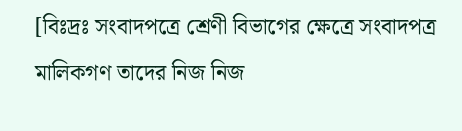[বিঃদ্রঃ সংবাদপত্রে শ্রেণী বিভাগের ক্ষেত্রে সংবাদপত্র মালিকগণ তাদের নিজ নিজ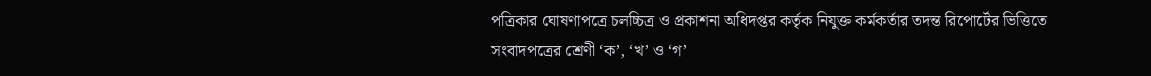পত্রিকার ঘোষণাপত্রে চলচ্চিত্র ও প্রকাশনা অধিদপ্তর কর্তৃক নিযুক্ত কর্মকর্তার তদন্ত রিপোর্টের ভিত্তিতে সংবাদপত্রের শ্রেণী ‘ক’, ‘খ’ ও ‘গ’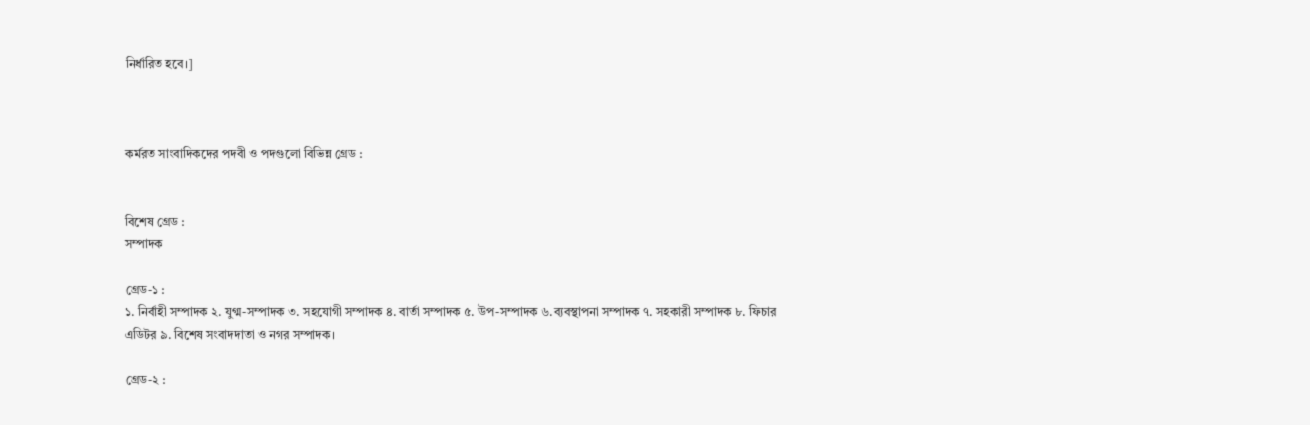নির্ধারিত হবে।]



কর্মরত সাংবাদিকদের পদবী ও পদগুলো বিভিন্ন গ্রেড :


বিশেষ গ্রেড :
সম্পাদক

গ্রেড-১ :
১. নির্বাহী সম্পাদক ২. যুগ্ম-সম্পাদক ৩. সহযোগী সম্পাদক ৪. বার্তা সম্পাদক ৫. উপ-সম্পাদক ৬.ব্যবস্থাপনা সম্পাদক ৭. সহকারী সম্পাদক ৮. ফিচার এডিটর ৯. বিশেষ সংবাদদাতা ও নগর সম্পাদক।

গ্রেড-২ :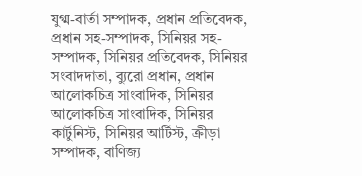যুগ্ম-বার্তা সম্পাদক, প্রধান প্রতিবেদক, প্রধান সহ-সম্পাদক, সিনিয়র সহ-সম্পাদক, সিনিয়র প্রতিবেদক, সিনিয়র সংবাদদাতা, ব্যুরো প্রধান, প্রধান আলোকচিত্র সাংবাদিক, সিনিয়র আলোকচিত্র সাংবাদিক, সিনিয়র কার্টুনিস্ট, সিনিয়র আর্টিস্ট, ক্রীড়া সম্পাদক, বাণিজ্য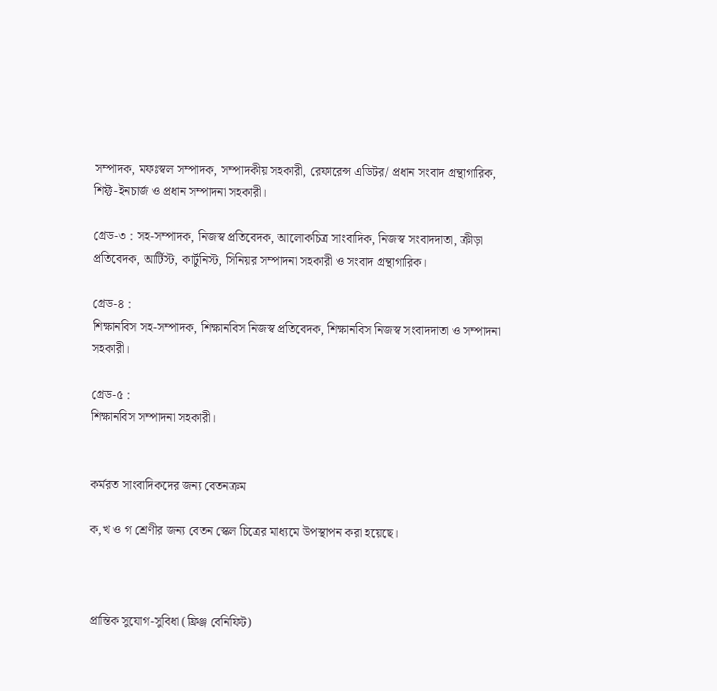সম্পাদক, মফঃস্বল সম্পাদক, সম্পাদকীয় সহকারী, রেফারেন্স এডিটর/ প্রধান সংবাদ গ্রন্থাগারিক, শিফ্ট-ইনচার্জ ও প্রধান সম্পাদনা সহকারী।

গ্রেড-৩ : সহ-সম্পাদক, নিজস্ব প্রতিবেদক, আলোকচিত্র সাংবাদিক, নিজস্ব সংবাদদাতা, ক্রীড়া প্রতিবেদক, আর্টিস্ট, কার্টুনিস্ট, সিনিয়র সম্পাদনা সহকারী ও সংবাদ গ্রন্থাগারিক।

গ্রেড-৪ :
শিক্ষানবিস সহ-সম্পাদক, শিক্ষানবিস নিজস্ব প্রতিবেদক, শিক্ষানবিস নিজস্ব সংবাদদাতা ও সম্পাদনা সহকারী।

গ্রেড-৫ :
শিক্ষানবিস সম্পাদনা সহকারী।


কর্মরত সাংবাদিকদের জন্য বেতনক্রম

ক,খ ও গ শ্রেণীর জন্য বেতন স্কেল চিত্রের মাধ্যমে উপস্থাপন করা হয়েছে।



প্রান্তিক সুযোগ-সুবিধা (ফ্রিঞ্জ বেনিফিট)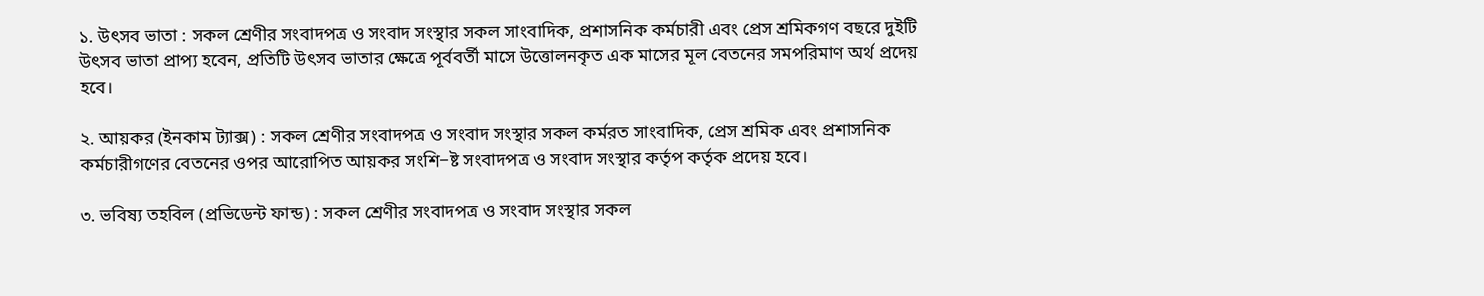১. উৎসব ভাতা : সকল শ্রেণীর সংবাদপত্র ও সংবাদ সংস্থার সকল সাংবাদিক, প্রশাসনিক কর্মচারী এবং প্রেস শ্রমিকগণ বছরে দুইটি উৎসব ভাতা প্রাপ্য হবেন, প্রতিটি উৎসব ভাতার ক্ষেত্রে পূর্ববর্তী মাসে উত্তোলনকৃত এক মাসের মূল বেতনের সমপরিমাণ অর্থ প্রদেয় হবে।

২. আয়কর (ইনকাম ট্যাক্স) : সকল শ্রেণীর সংবাদপত্র ও সংবাদ সংস্থার সকল কর্মরত সাংবাদিক, প্রেস শ্রমিক এবং প্রশাসনিক কর্মচারীগণের বেতনের ওপর আরোপিত আয়কর সংশি−ষ্ট সংবাদপত্র ও সংবাদ সংস্থার কর্তৃপ কর্তৃক প্রদেয় হবে।

৩. ভবিষ্য তহবিল (প্রভিডেন্ট ফান্ড) : সকল শ্রেণীর সংবাদপত্র ও সংবাদ সংস্থার সকল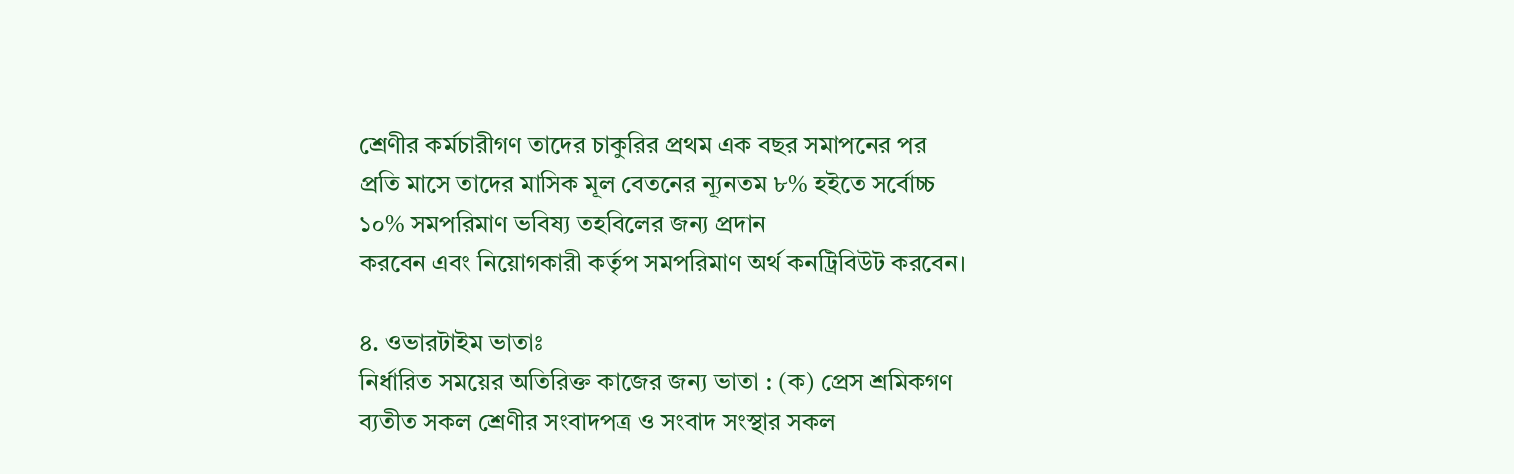শ্রেণীর কর্মচারীগণ তাদের চাকুরির প্রথম এক বছর সমাপনের পর প্রতি মাসে তাদের মাসিক মূল বেতনের ন্যূনতম ৮% হইতে সর্বোচ্চ ১০% সমপরিমাণ ভবিষ্য তহবিলের জন্য প্রদান
করবেন এবং নিয়োগকারী কর্তৃপ সমপরিমাণ অর্থ কনট্রিবিউট করবেন।

৪. ওভারটাইম ভাতাঃ
নির্ধারিত সময়ের অতিরিক্ত কাজের জন্য ভাতা : (ক) প্রেস শ্রমিকগণ ব্যতীত সকল শ্রেণীর সংবাদপত্র ও সংবাদ সংস্থার সকল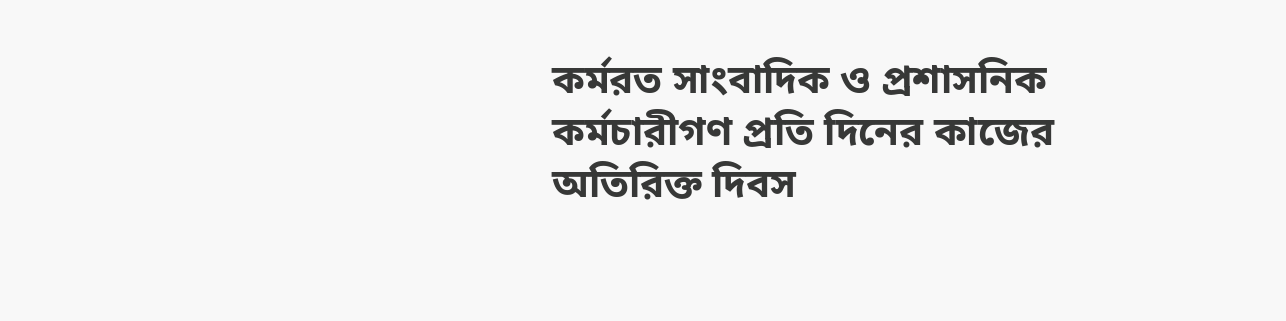কর্মরত সাংবাদিক ও প্রশাসনিক কর্মচারীগণ প্রতি দিনের কাজের অতিরিক্ত দিবস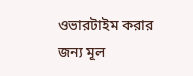ওভারটাইম করার জন্য মূল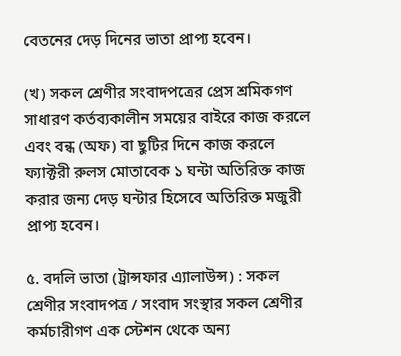বেতনের দেড় দিনের ভাতা প্রাপ্য হবেন।

(খ) সকল শ্রেণীর সংবাদপত্রের প্রেস শ্রমিকগণ সাধারণ কর্তব্যকালীন সময়ের বাইরে কাজ করলে এবং বন্ধ (অফ) বা ছুটির দিনে কাজ করলে ফ্যাক্টরী রুলস মোতাবেক ১ ঘন্টা অতিরিক্ত কাজ করার জন্য দেড় ঘন্টার হিসেবে অতিরিক্ত মজুরী প্রাপ্য হবেন।

৫. বদলি ভাতা (ট্রান্সফার এ্যালাউন্স) : সকল শ্রেণীর সংবাদপত্র / সংবাদ সংস্থার সকল শ্রেণীর কর্মচারীগণ এক স্টেশন থেকে অন্য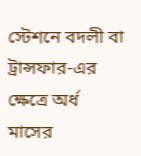স্টেশনে বদলী বা ট্রান্সফার-এর ক্ষেত্রে অর্ধ মাসের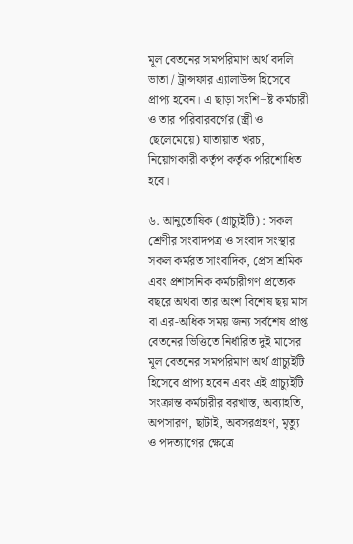মূল বেতনের সমপরিমাণ অর্থ বদলি ভাতা / ট্রান্সফার এ্যালাউন্স হিসেবে প্রাপ্য হবেন। এ ছাড়া সংশি−ষ্ট কর্মচারী ও তার পরিবারবর্গের (স্ত্রী ও ছেলেমেয়ে) যাতায়াত খরচ, নিয়োগকারী কর্তৃপ কর্তৃক পরিশোধিত হবে।

৬. আনুতোষিক (গ্রাচ্যুইটি) : সকল শ্রেণীর সংবাদপত্র ও সংবাদ সংস্থার সকল কর্মরত সাংবাদিক, প্রেস শ্রমিক এবং প্রশাসনিক কর্মচারীগণ প্রত্যেক বছরে অথবা তার অংশ বিশেষ ছয় মাস বা এর-অধিক সময় জন্য সর্বশেষ প্রাপ্ত বেতনের ভিত্তিতে নির্ধারিত দুই মাসের মূল বেতনের সমপরিমাণ অর্থ গ্রাচ্যুইটি হিসেবে প্রাপ্য হবেন এবং এই গ্রাচ্যুইটি সংক্রান্ত কর্মচারীর বরখাস্ত, অব্যাহতি, অপসারণ, ছাটাই, অবসরগ্রহণ, মৃত্যু ও পদত্যাগের ক্ষেত্রে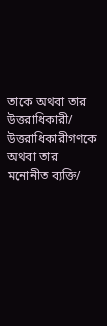তাকে অথবা তার উত্তরাধিকারী/ উত্তরাধিকারীগণকে অথবা তার মনোনীত ব্যক্তি/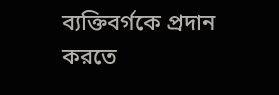ব্যক্তিবর্গকে প্রদান করতে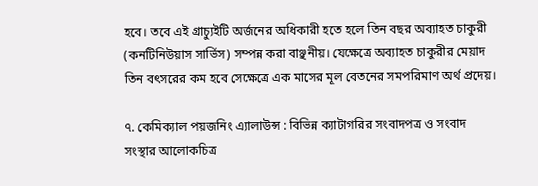হবে। তবে এই গ্রাচ্যুইটি অর্জনের অধিকারী হতে হলে তিন বছর অব্যাহত চাকুরী (কনটিনিউয়াস সার্ভিস) সম্পন্ন করা বাঞ্ছনীয়। যেক্ষেত্রে অব্যাহত চাকুরীর মেয়াদ তিন বৎসরের কম হবে সেক্ষেত্রে এক মাসের মূল বেতনের সমপরিমাণ অর্থ প্রদেয়।

৭. কেমিক্যাল পয়জনিং এ্যালাউন্স : বিভিন্ন ক্যাটাগরির সংবাদপত্র ও সংবাদ সংস্থার আলোকচিত্র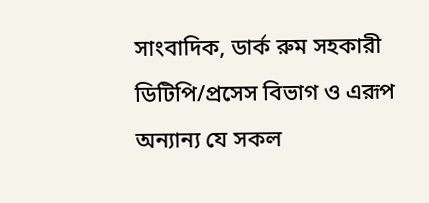সাংবাদিক, ডার্ক রুম সহকারী ডিটিপি/প্রসেস বিভাগ ও এরূপ অন্যান্য যে সকল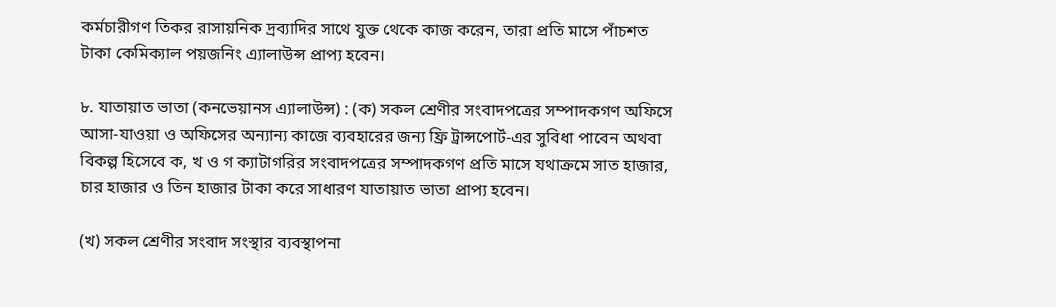কর্মচারীগণ তিকর রাসায়নিক দ্রব্যাদির সাথে যুক্ত থেকে কাজ করেন, তারা প্রতি মাসে পাঁচশত টাকা কেমিক্যাল পয়জনিং এ্যালাউন্স প্রাপ্য হবেন।

৮. যাতায়াত ভাতা (কনভেয়ানস এ্যালাউন্স) : (ক) সকল শ্রেণীর সংবাদপত্রের সম্পাদকগণ অফিসে আসা-যাওয়া ও অফিসের অন্যান্য কাজে ব্যবহারের জন্য ফ্রি ট্রান্সপোর্ট-এর সুবিধা পাবেন অথবা বিকল্প হিসেবে ক, খ ও গ ক্যাটাগরির সংবাদপত্রের সম্পাদকগণ প্রতি মাসে যথাক্রমে সাত হাজার, চার হাজার ও তিন হাজার টাকা করে সাধারণ যাতায়াত ভাতা প্রাপ্য হবেন।

(খ) সকল শ্রেণীর সংবাদ সংস্থার ব্যবস্থাপনা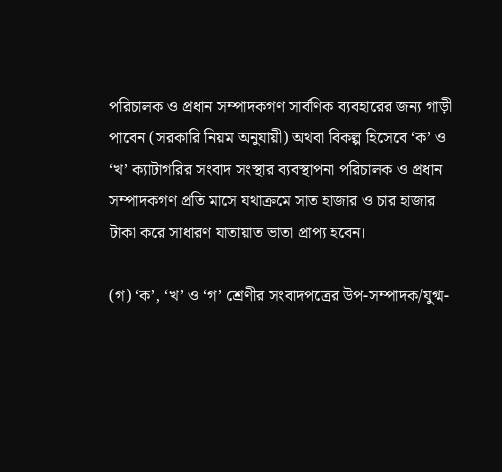পরিচালক ও প্রধান সম্পাদকগণ সার্বণিক ব্যবহারের জন্য গাড়ী পাবেন (সরকারি নিয়ম অনুযায়ী) অথবা বিকল্প হিসেবে ‘ক’ ও ‘খ’ ক্যাটাগরির সংবাদ সংস্থার ব্যবস্থাপনা পরিচালক ও প্রধান সম্পাদকগণ প্রতি মাসে যথাক্রমে সাত হাজার ও চার হাজার টাকা করে সাধারণ যাতায়াত ভাতা প্রাপ্য হবেন।

(গ) ‘ক’, ‘খ’ ও ‘গ’ শ্রেণীর সংবাদপত্রের উপ-সম্পাদক/যুগ্ম-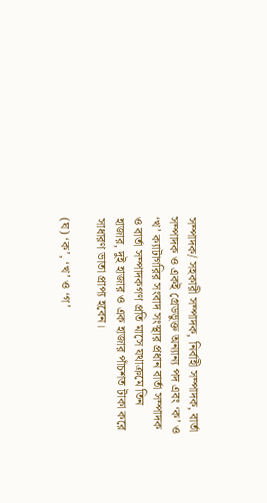সম্পাদক/ সহকারী সম্পাদক, নির্বাহী সম্পাদক, বার্তা সম্পাদক ও একই গ্রেডভুক্ত অন্যান্য পদ এবং ‘ক’ ও ‘খ’ ক্যাটাগরির সংবাদ সংস্থার প্রধান বার্তা সম্পাদক ও বার্তা সম্পাদকগণ প্রতি মাসে যথাক্রমে তিন হাজার, দুই হাজার ও এক হাজার পাঁচশত টাকা করে সাধারণ ভাতা প্রাপ্য হবেন।

(ঘ) ‘ক’, ‘খ’ ও ‘গ’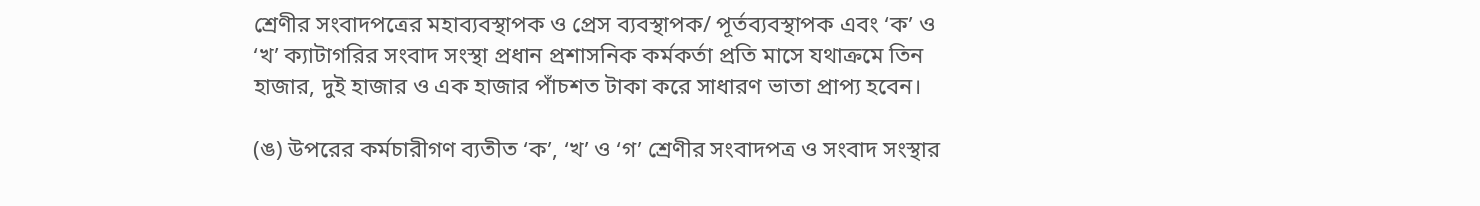শ্রেণীর সংবাদপত্রের মহাব্যবস্থাপক ও প্রেস ব্যবস্থাপক/ পূর্তব্যবস্থাপক এবং ‘ক’ ও ‘খ’ ক্যাটাগরির সংবাদ সংস্থা প্রধান প্রশাসনিক কর্মকর্তা প্রতি মাসে যথাক্রমে তিন হাজার, দুই হাজার ও এক হাজার পাঁচশত টাকা করে সাধারণ ভাতা প্রাপ্য হবেন।

(ঙ) উপরের কর্মচারীগণ ব্যতীত ‘ক’, ‘খ’ ও ‘গ’ শ্রেণীর সংবাদপত্র ও সংবাদ সংস্থার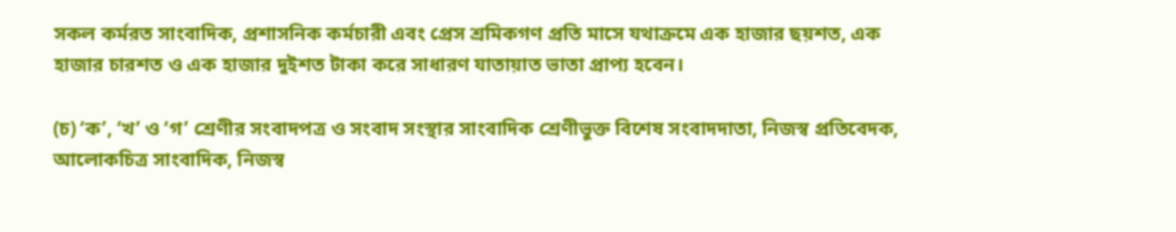সকল কর্মরত সাংবাদিক, প্রশাসনিক কর্মচারী এবং প্রেস শ্রমিকগণ প্রতি মাসে যথাক্রমে এক হাজার ছয়শত, এক হাজার চারশত ও এক হাজার দুইশত টাকা করে সাধারণ যাতায়াত ভাতা প্রাপ্য হবেন।

(চ) ‘ক’, ‘খ’ ও ‘গ’ শ্রেণীর সংবাদপত্র ও সংবাদ সংস্থার সাংবাদিক শ্রেণীভুক্ত বিশেষ সংবাদদাতা, নিজস্ব প্রতিবেদক, আলোকচিত্র সাংবাদিক, নিজস্ব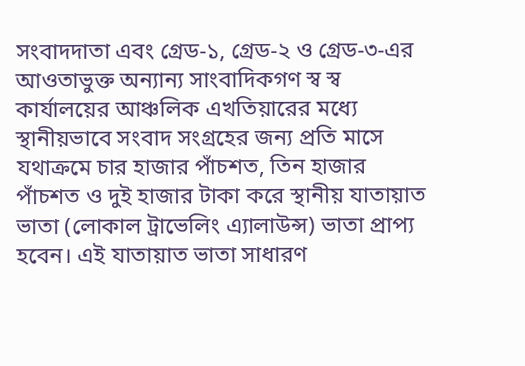সংবাদদাতা এবং গ্রেড-১, গ্রেড-২ ও গ্রেড-৩-এর আওতাভুক্ত অন্যান্য সাংবাদিকগণ স্ব স্ব কার্যালয়ের আঞ্চলিক এখতিয়ারের মধ্যে স্থানীয়ভাবে সংবাদ সংগ্রহের জন্য প্রতি মাসে যথাক্রমে চার হাজার পাঁচশত, তিন হাজার পাঁচশত ও দুই হাজার টাকা করে স্থানীয় যাতায়াত ভাতা (লোকাল ট্রাভেলিং এ্যালাউন্স) ভাতা প্রাপ্য হবেন। এই যাতায়াত ভাতা সাধারণ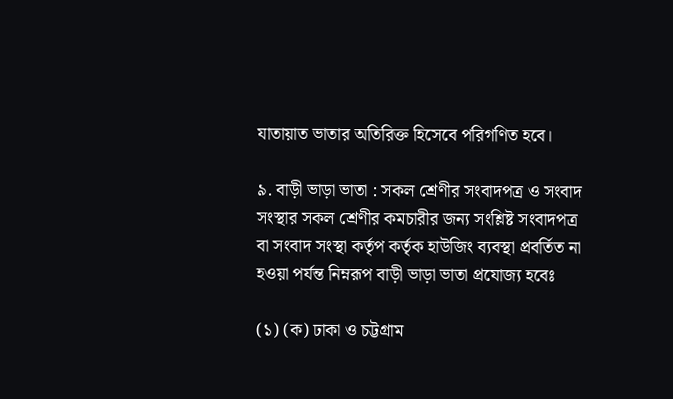যাতায়াত ভাতার অতিরিক্ত হিসেবে পরিগণিত হবে।

৯. বাড়ী ভাড়া ভাতা : সকল শ্রেণীর সংবাদপত্র ও সংবাদ সংস্থার সকল শ্রেণীর কমচারীর জন্য সংশ্লিষ্ট সংবাদপত্র বা সংবাদ সংস্থা কর্তৃপ কর্তৃক হাউজিং ব্যবস্থা প্রবর্তিত না হওয়া পর্যন্ত নিম্নরূপ বাড়ী ভাড়া ভাতা প্রযোজ্য হবেঃ

(১) (ক) ঢাকা ও চট্টগ্রাম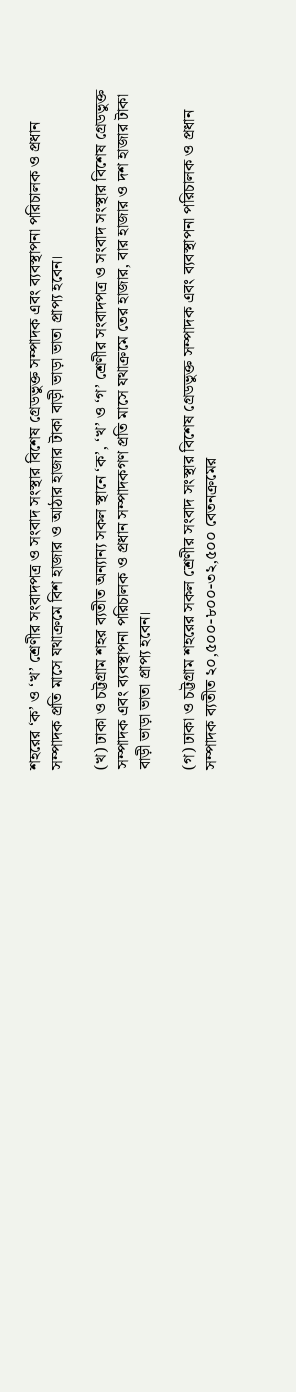শহরের ‘ক’ ও ‘খ’ শ্রেণীর সংবাদপত্র ও সংবাদ সংস্থার বিশেষ গ্রেডভুক্ত সম্পাদক এবং ব্যবস্থাপনা পরিচালক ও প্রধান সম্পাদক প্রতি মাসে যথাক্রমে বিশ হাজার ও আঠার হাজার টাকা বাড়ী ভাড়া ভাতা প্রাপ্য হবেন।

(খ) ঢাকা ও চট্টগ্রাম শহর ব্যতীত অন্যান্য সকল স্থানে ‘ক’, ‘খ’ ও ‘গ’ শ্রেণীর সংবাদপত্র ও সংবাদ সংস্থার বিশেষ গ্রেডভুক্ত সম্পাদক এবং ব্যবস্থাপনা পরিচালক ও প্রধান সম্পাদকগণ প্রতি মাসে যথাক্রমে তের হাজার, বার হাজার ও দশ হাজার টাকা বাড়ী ভাড়া ভাতা প্রাপ্য হবেন।

(গ) ঢাকা ও চট্টগ্রাম শহরের সকল শ্রেণীর সংবাদ সংস্থার বিশেষ গ্রেডভুক্ত সম্পাদক এবং ব্যবস্থাপনা পরিচালক ও প্রধান সম্পাদক ব্যতীত ২০,৫০০-৮০০-৩২,৫০০ বেতনক্রমের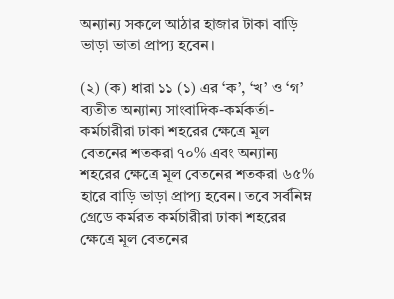অন্যান্য সকলে আঠার হাজার টাকা বাড়ি ভাড়া ভাতা প্রাপ্য হবেন।

(২) (ক) ধারা ১১ (১) এর ‘ক’, ‘খ’ ও ‘গ’ ব্যতীত অন্যান্য সাংবাদিক-কর্মকর্তা-কর্মচারীরা ঢাকা শহরের ক্ষেত্রে মূল বেতনের শতকরা ৭০% এবং অন্যান্য শহরের ক্ষেত্রে মূল বেতনের শতকরা ৬৫% হারে বাড়ি ভাড়া প্রাপ্য হবেন। তবে সর্বনিম্ন গ্রেডে কর্মরত কর্মচারীরা ঢাকা শহরের ক্ষেত্রে মূল বেতনের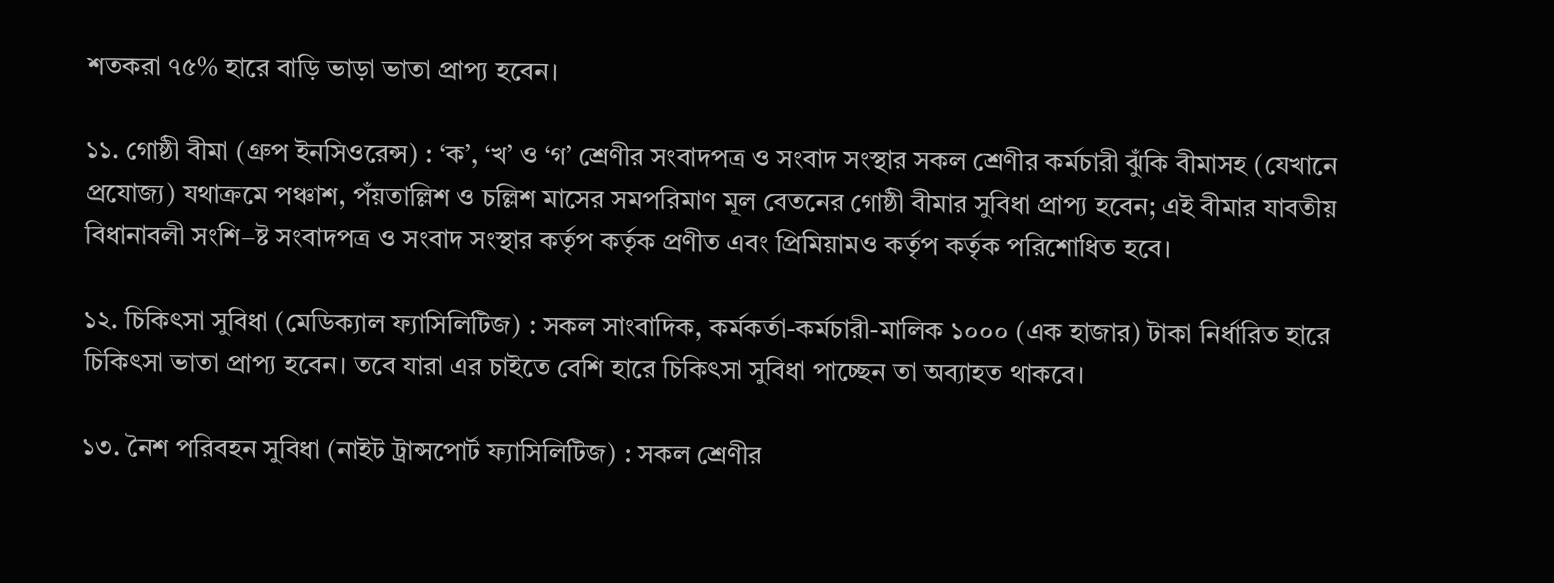শতকরা ৭৫% হারে বাড়ি ভাড়া ভাতা প্রাপ্য হবেন।

১১. গোষ্ঠী বীমা (গ্রুপ ইনসিওরেন্স) : ‘ক’, ‘খ’ ও ‘গ’ শ্রেণীর সংবাদপত্র ও সংবাদ সংস্থার সকল শ্রেণীর কর্মচারী ঝুঁকি বীমাসহ (যেখানে প্রযোজ্য) যথাক্রমে পঞ্চাশ, পঁয়তাল্লিশ ও চল্লিশ মাসের সমপরিমাণ মূল বেতনের গোষ্ঠী বীমার সুবিধা প্রাপ্য হবেন; এই বীমার যাবতীয় বিধানাবলী সংশি−ষ্ট সংবাদপত্র ও সংবাদ সংস্থার কর্তৃপ কর্তৃক প্রণীত এবং প্রিমিয়ামও কর্তৃপ কর্তৃক পরিশোধিত হবে।

১২. চিকিৎসা সুবিধা (মেডিক্যাল ফ্যাসিলিটিজ) : সকল সাংবাদিক, কর্মকর্তা-কর্মচারী-মালিক ১০০০ (এক হাজার) টাকা নির্ধারিত হারে চিকিৎসা ভাতা প্রাপ্য হবেন। তবে যারা এর চাইতে বেশি হারে চিকিৎসা সুবিধা পাচ্ছেন তা অব্যাহত থাকবে।

১৩. নৈশ পরিবহন সুবিধা (নাইট ট্রান্সপোর্ট ফ্যাসিলিটিজ) : সকল শ্রেণীর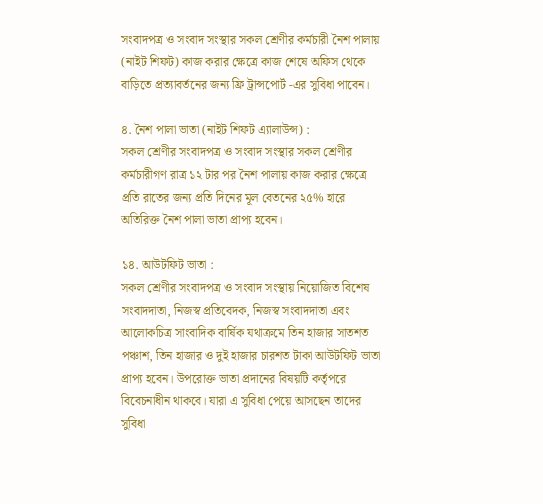সংবাদপত্র ও সংবাদ সংস্থার সকল শ্রেণীর কর্মচারী নৈশ পালায় (নাইট শিফট) কাজ করার ক্ষেত্রে কাজ শেষে অফিস থেকে বাড়িতে প্রত্যাবর্তনের জন্য ফ্রি ট্রান্সপোর্ট -এর সুবিধা পাবেন।

৪. নৈশ পালা ভাতা (নাইট শিফট এ্যালাউন্স) :
সকল শ্রেণীর সংবাদপত্র ও সংবাদ সংস্থার সকল শ্রেণীর কর্মচারীগণ রাত্র ১২ টার পর নৈশ পালায় কাজ করার ক্ষেত্রে প্রতি রাতের জন্য প্রতি দিনের মূল বেতনের ২৫% হারে অতিরিক্ত নৈশ পালা ভাতা প্রাপ্য হবেন।

১৪. আউটফিট ভাতা :
সকল শ্রেণীর সংবাদপত্র ও সংবাদ সংস্থায় নিয়োজিত বিশেষ সংবাদদাতা, নিজস্ব প্রতিবেদক, নিজস্ব সংবাদদাতা এবং আলোকচিত্র সাংবাদিক বার্ষিক যথাক্রমে তিন হাজার সাতশত পঞ্চাশ, তিন হাজার ও দুই হাজার চারশত টাকা আউটফিট ভাতা প্রাপ্য হবেন। উপরোক্ত ভাতা প্রদানের বিষয়টি কর্তৃপরে বিবেচনাধীন থাকবে। যারা এ সুবিধা পেয়ে আসছেন তাদের সুবিধা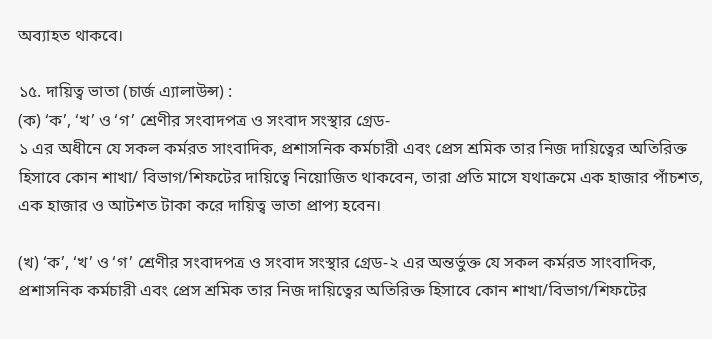অব্যাহত থাকবে।

১৫. দায়িত্ব ভাতা (চার্জ এ্যালাউন্স) :
(ক) ‘ক’, ‘খ’ ও ‘গ’ শ্রেণীর সংবাদপত্র ও সংবাদ সংস্থার গ্রেড-
১ এর অধীনে যে সকল কর্মরত সাংবাদিক, প্রশাসনিক কর্মচারী এবং প্রেস শ্রমিক তার নিজ দায়িত্বের অতিরিক্ত হিসাবে কোন শাখা/ বিভাগ/শিফটের দায়িত্বে নিয়োজিত থাকবেন, তারা প্রতি মাসে যথাক্রমে এক হাজার পাঁচশত, এক হাজার ও আটশত টাকা করে দায়িত্ব ভাতা প্রাপ্য হবেন।

(খ) ‘ক’, ‘খ’ ও ‘গ’ শ্রেণীর সংবাদপত্র ও সংবাদ সংস্থার গ্রেড-২ এর অন্তর্ভুক্ত যে সকল কর্মরত সাংবাদিক, প্রশাসনিক কর্মচারী এবং প্রেস শ্রমিক তার নিজ দায়িত্বের অতিরিক্ত হিসাবে কোন শাখা/বিভাগ/শিফটের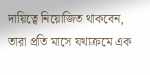দায়িত্বে নিয়োজিত থাকবেন, তারা প্রতি মাসে যথাক্রমে এক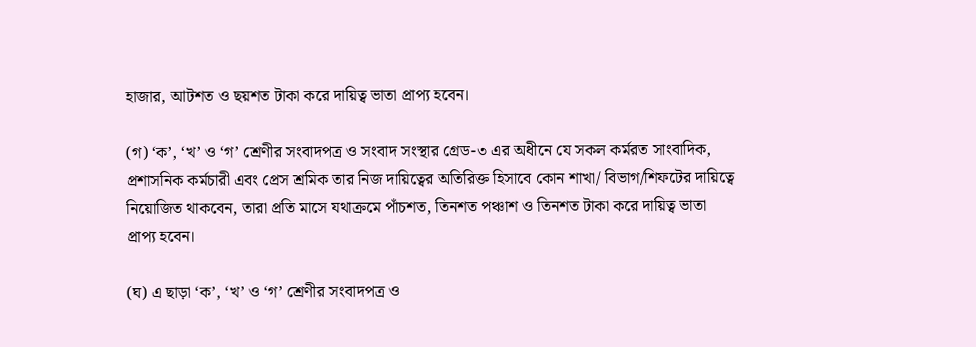হাজার, আটশত ও ছয়শত টাকা করে দায়িত্ব ভাতা প্রাপ্য হবেন।

(গ) ‘ক’, ‘খ’ ও ‘গ’ শ্রেণীর সংবাদপত্র ও সংবাদ সংস্থার গ্রেড-৩ এর অধীনে যে সকল কর্মরত সাংবাদিক, প্রশাসনিক কর্মচারী এবং প্রেস শ্রমিক তার নিজ দায়িত্বের অতিরিক্ত হিসাবে কোন শাখা/ বিভাগ/শিফটের দায়িত্বে নিয়োজিত থাকবেন, তারা প্রতি মাসে যথাক্রমে পাঁচশত, তিনশত পঞ্চাশ ও তিনশত টাকা করে দায়িত্ব ভাতা প্রাপ্য হবেন।

(ঘ) এ ছাড়া ‘ক’, ‘খ’ ও ‘গ’ শ্রেণীর সংবাদপত্র ও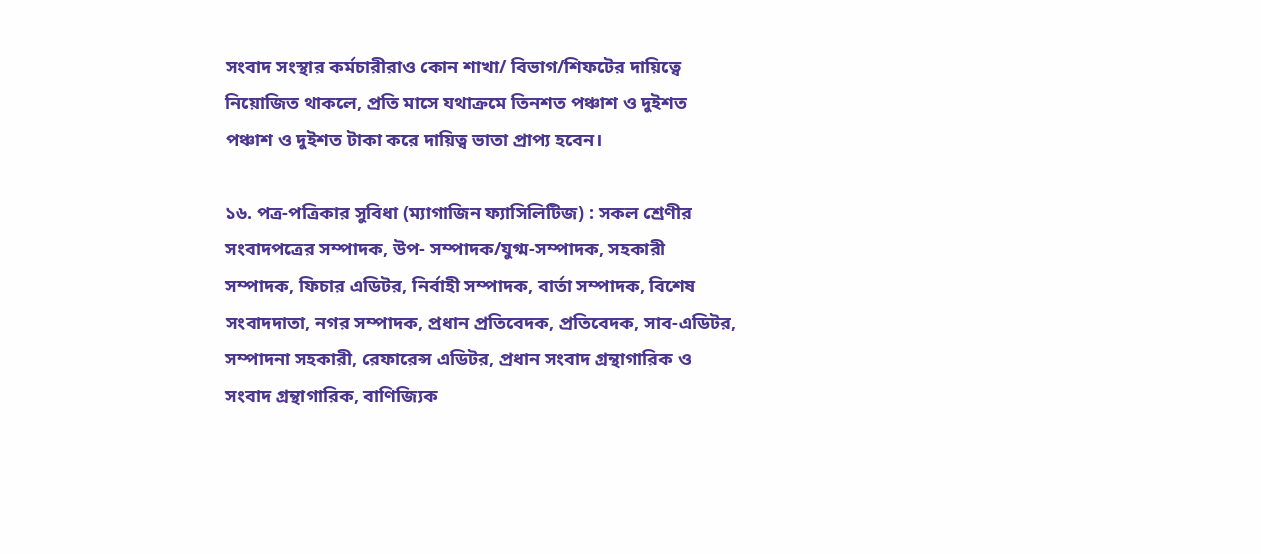সংবাদ সংস্থার কর্মচারীরাও কোন শাখা/ বিভাগ/শিফটের দায়িত্বে নিয়োজিত থাকলে, প্রতি মাসে যথাক্রমে তিনশত পঞ্চাশ ও দুইশত পঞ্চাশ ও দুইশত টাকা করে দায়িত্ব ভাতা প্রাপ্য হবেন।

১৬. পত্র-পত্রিকার সুবিধা (ম্যাগাজিন ফ্যাসিলিটিজ) : সকল শ্রেণীর সংবাদপত্রের সম্পাদক, উপ- সম্পাদক/যুগ্ম-সম্পাদক, সহকারী সম্পাদক, ফিচার এডিটর, নির্বাহী সম্পাদক, বার্তা সম্পাদক, বিশেষ সংবাদদাতা, নগর সম্পাদক, প্রধান প্রতিবেদক, প্রতিবেদক, সাব-এডিটর, সম্পাদনা সহকারী, রেফারেন্স এডিটর, প্রধান সংবাদ গ্রন্থাগারিক ও সংবাদ গ্রন্থাগারিক, বাণিজ্যিক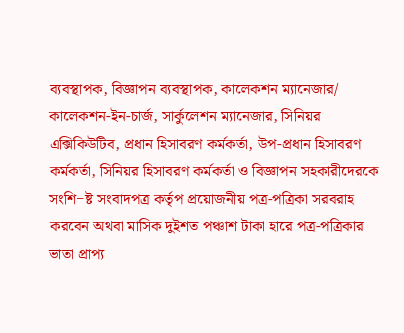ব্যবস্থাপক, বিজ্ঞাপন ব্যবস্থাপক, কালেকশন ম্যানেজার/ কালেকশন-ইন-চার্জ, সার্কুলেশন ম্যানেজার, সিনিয়র এক্সিকিউটিব, প্রধান হিসাবরণ কর্মকর্তা, উপ-প্রধান হিসাবরণ কর্মকর্তা, সিনিয়র হিসাবরণ কর্মকর্তা ও বিজ্ঞাপন সহকারীদেরকে সংশি−ষ্ট সংবাদপত্র কর্তৃপ প্রয়োজনীয় পত্র-পত্রিকা সরবরাহ করবেন অথবা মাসিক দুইশত পঞ্চাশ টাকা হারে পত্র-পত্রিকার ভাতা প্রাপ্য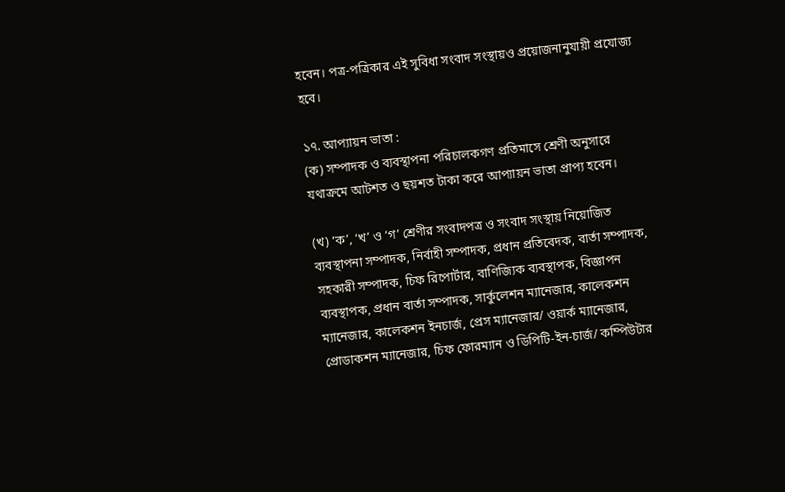হবেন। পত্র-পত্রিকার এই সুবিধা সংবাদ সংস্থায়ও প্রয়োজনানুযায়ী প্রযোজ্য হবে।

১৭. আপ্যায়ন ভাতা :
(ক) সম্পাদক ও ব্যবস্থাপনা পরিচালকগণ প্রতিমাসে শ্রেণী অনুসারে যথাক্রমে আটশত ও ছয়শত টাকা করে আপ্যায়ন ভাতা প্রাপ্য হবেন।

(খ) ‘ক’, ‘খ’ ও ‘গ’ শ্রেণীর সংবাদপত্র ও সংবাদ সংস্থায় নিয়োজিত ব্যবস্থাপনা সম্পাদক, নির্বাহী সম্পাদক, প্রধান প্রতিবেদক, বার্তা সম্পাদক, সহকারী সম্পাদক, চিফ রিপোর্টার, বাণিজ্যিক ব্যবস্থাপক, বিজ্ঞাপন ব্যবস্থাপক, প্রধান বার্তা সম্পাদক, সার্কুলেশন ম্যানেজার, কালেকশন ম্যানেজার, কালেকশন ইনচার্জ, প্রেস ম্যানেজার/ ওয়ার্ক ম্যানেজার, প্রোডাকশন ম্যানেজার, চিফ ফোরম্যান ও ডিপিটি-ইন-চার্জ/ কম্পিউটার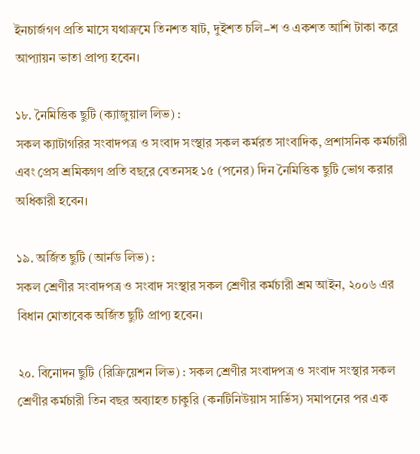ইনচার্জগণ প্রতি মাসে যথাক্রমে তিনশত ষাট, দুইশত চলি−শ ও একশত আশি টাকা করে আপ্যায়ন ভাতা প্রাপ্য হবেন।

১৮. নৈমিত্তিক ছুটি (ক্যাজুয়াল লিভ) :
সকল ক্যাটাগরির সংবাদপত্র ও সংবাদ সংস্থার সকল কর্মরত সাংবাদিক, প্রশাসনিক কর্মচারী এবং প্রেস শ্রমিকগণ প্রতি বছরে বেতনসহ ১৫ (পনের) দিন নৈমিত্তিক ছুটি ভোগ করার অধিকারী হবেন।

১৯. অর্জিত ছুটি (আর্নড লিভ) :
সকল শ্রেণীর সংবাদপত্র ও সংবাদ সংস্থার সকল শ্রেণীর কর্মচারী শ্রম আইন, ২০০৬ এর বিধান মোতাবেক অর্জিত ছুটি প্রাপ্য হবেন।

২০. বিনোদন ছুটি (রিক্রিয়েশন লিভ) : সকল শ্রেণীর সংবাদপত্র ও সংবাদ সংস্থার সকল শ্রেণীর কর্মচারী তিন বছর অব্যাহত চাকুরি (কনটিনিউয়াস সার্ভিস) সমাপনের পর এক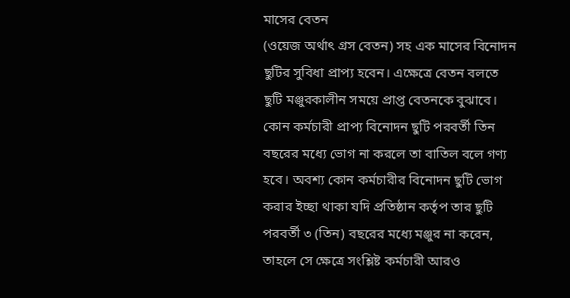মাসের বেতন
(ওয়েজ অর্থাৎ গ্রস বেতন) সহ এক মাসের বিনোদন ছুটির সুবিধা প্রাপ্য হবেন। এক্ষেত্রে বেতন বলতে ছুটি মঞ্জুরকালীন সময়ে প্রাপ্ত বেতনকে বুঝাবে। কোন কর্মচারী প্রাপ্য বিনোদন ছুটি পরবর্তী তিন বছরের মধ্যে ভোগ না করলে তা বাতিল বলে গণ্য হবে। অবশ্য কোন কর্মচারীর বিনোদন ছুটি ভোগ করার ইচ্ছা থাকা যদি প্রতিষ্ঠান কর্তৃপ তার ছুটি পরবর্তী ৩ (তিন) বছরের মধ্যে মঞ্জুর না করেন, তাহলে সে ক্ষেত্রে সংশ্লিষ্ট কর্মচারী আরও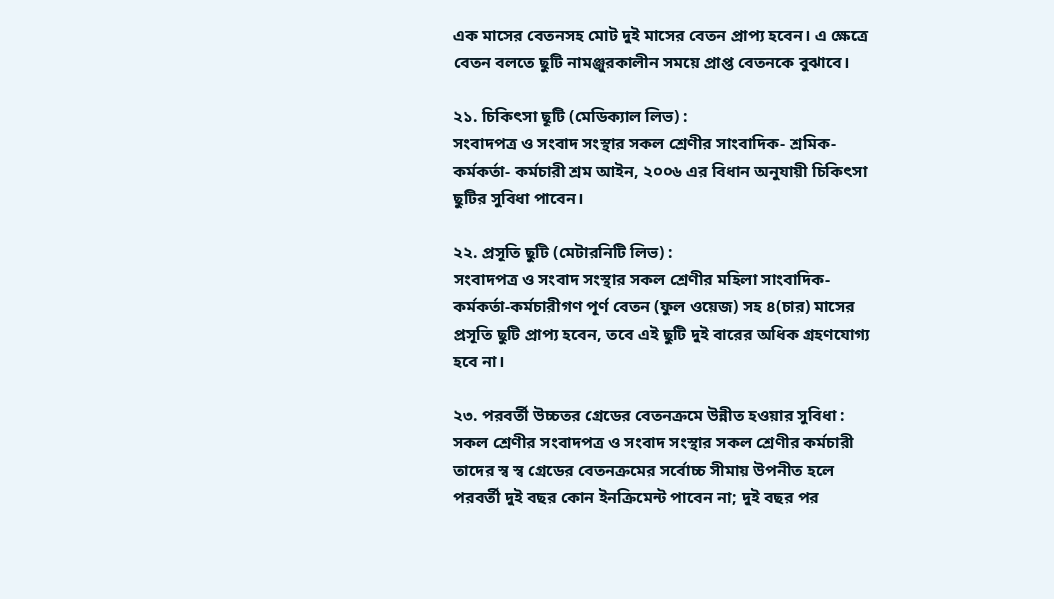এক মাসের বেতনসহ মোট দুই মাসের বেতন প্রাপ্য হবেন। এ ক্ষেত্রে বেতন বলতে ছুটি নামঞ্জুরকালীন সময়ে প্রাপ্ত বেতনকে বুঝাবে।

২১. চিকিৎসা ছূটি (মেডিক্যাল লিভ) :
সংবাদপত্র ও সংবাদ সংস্থার সকল শ্রেণীর সাংবাদিক- শ্রমিক-কর্মকর্তা- কর্মচারী শ্রম আইন, ২০০৬ এর বিধান অনুযায়ী চিকিৎসা ছুটির সুবিধা পাবেন।

২২. প্রসূতি ছুটি (মেটারনিটি লিভ) :
সংবাদপত্র ও সংবাদ সংস্থার সকল শ্রেণীর মহিলা সাংবাদিক- কর্মকর্তা-কর্মচারীগণ পূর্ণ বেতন (ফুল ওয়েজ) সহ ৪(চার) মাসের প্রসূতি ছুটি প্রাপ্য হবেন, তবে এই ছুটি দুই বারের অধিক গ্রহণযোগ্য হবে না।

২৩. পরবর্তী উচ্চতর গ্রেডের বেতনক্রমে উন্নীত হওয়ার সুবিধা :
সকল শ্রেণীর সংবাদপত্র ও সংবাদ সংস্থার সকল শ্রেণীর কর্মচারী তাদের স্ব স্ব গ্রেডের বেতনক্রমের সর্বোচ্চ সীমায় উপনীত হলে পরবর্তী দুই বছর কোন ইনক্রিমেন্ট পাবেন না; দুই বছর পর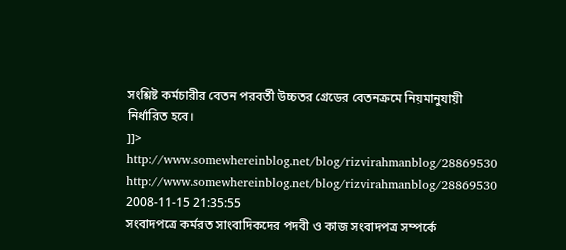সংশ্লিষ্ট কর্মচারীর বেতন পরবর্তী উচ্চতর গ্রেডের বেতনক্রমে নিয়মানুযায়ী নির্ধারিত হবে।
]]>
http://www.somewhereinblog.net/blog/rizvirahmanblog/28869530 http://www.somewhereinblog.net/blog/rizvirahmanblog/28869530 2008-11-15 21:35:55
সংবাদপত্রে কর্মরত সাংবাদিকদের পদবী ও কাজ সংবাদপত্র সম্পর্কে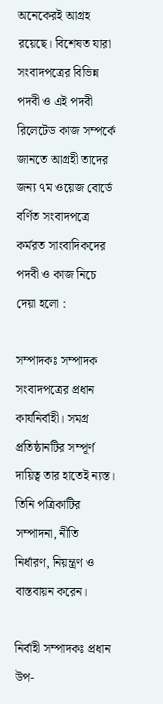অনেকেরই আগ্রহ রয়েছে। বিশেষত যারা সংবাদপত্রের বিভিন্ন পদবী ও এই পদবী রিলেটেড কাজ সম্পর্কে জানতে আগ্রহী তাদের জন্য ৭ম ওয়েজ বোর্ডে বর্ণিত সংবাদপত্রে কর্মরত সাংবাদিকদের পদবী ও কাজ নিচে দেয়া হলো :

সম্পাদকঃ সম্পাদক সংবাদপত্রের প্রধান কার্যনির্বাহী। সমগ্র প্রতিষ্ঠানটির সম্পূর্ণ দায়িত্ব তার হাতেই ন্যস্ত। তিনি পত্রিকাটির সম্পাদনা, নীতি নির্ধারণ, নিয়ন্ত্রণ ও বাস্তবায়ন করেন।

নির্বাহী সম্পাদকঃ প্রধান উপ-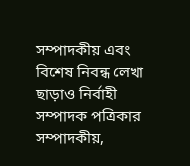সম্পাদকীয় এবং বিশেষ নিবন্ধ লেখা ছাড়াও নির্বাহী সম্পাদক পত্রিকার সম্পাদকীয়,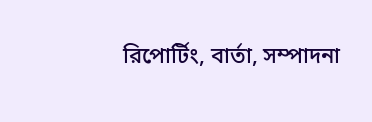রিপোর্টিং, বার্তা, সম্পাদনা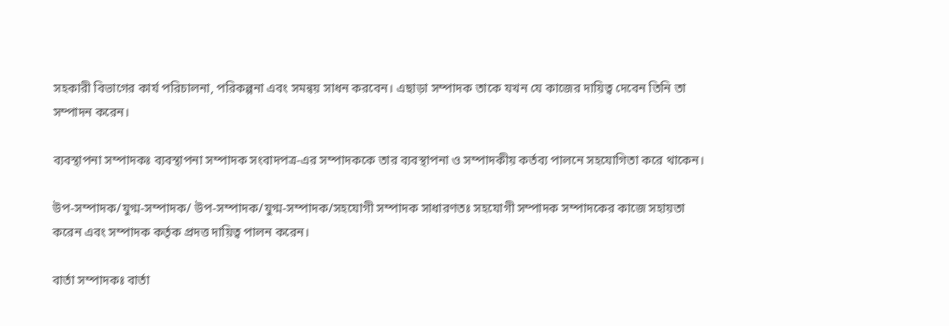সহকারী বিভাগের কার্য পরিচালনা, পরিকল্পনা এবং সমন্বয় সাধন করবেন। এছাড়া সম্পাদক তাকে যখন যে কাজের দায়িত্ব দেবেন তিনি তা সম্পাদন করেন।

ব্যবস্থাপনা সম্পাদকঃ ব্যবস্থাপনা সম্পাদক সংবাদপত্র-এর সম্পাদককে তার ব্যবস্থাপনা ও সম্পাদকীয় কর্তব্য পালনে সহযোগিতা করে থাকেন।

উপ-সম্পাদক/যুগ্ম-সম্পাদক/ উপ-সম্পাদক/যুগ্ম-সম্পাদক/সহযোগী সম্পাদক সাধারণতঃ সহযোগী সম্পাদক সম্পাদকের কাজে সহায়তা করেন এবং সম্পাদক কর্তৃক প্রদত্ত দায়িত্ব পালন করেন।

বার্তা সম্পাদকঃ বার্তা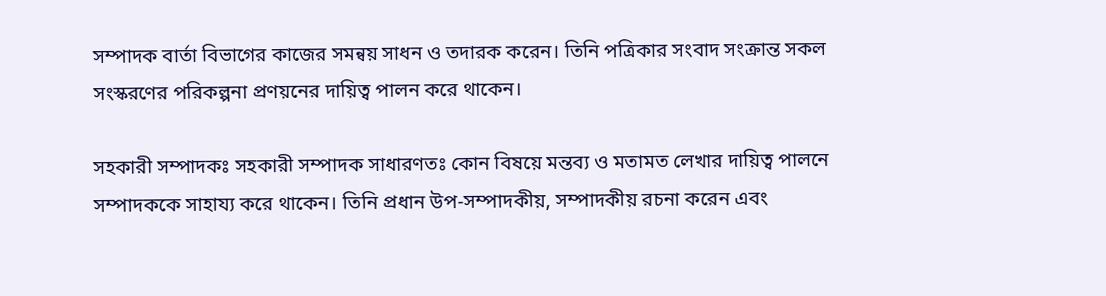সম্পাদক বার্তা বিভাগের কাজের সমন্বয় সাধন ও তদারক করেন। তিনি পত্রিকার সংবাদ সংক্রান্ত সকল সংস্করণের পরিকল্পনা প্রণয়নের দায়িত্ব পালন করে থাকেন।

সহকারী সম্পাদকঃ সহকারী সম্পাদক সাধারণতঃ কোন বিষয়ে মন্তব্য ও মতামত লেখার দায়িত্ব পালনে সম্পাদককে সাহায্য করে থাকেন। তিনি প্রধান উপ-সম্পাদকীয়, সম্পাদকীয় রচনা করেন এবং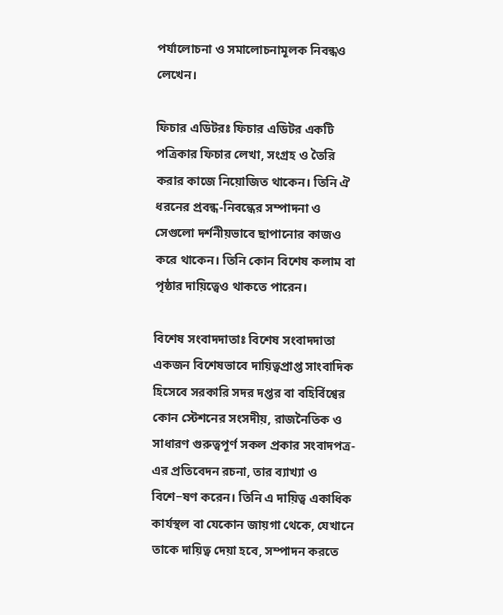পর্যালোচনা ও সমালোচনামূলক নিবন্ধও লেখেন।

ফিচার এডিটরঃ ফিচার এডিটর একটি পত্রিকার ফিচার লেখা, সংগ্রহ ও তৈরি করার কাজে নিয়োজিত থাকেন। তিনি ঐ ধরনের প্রবন্ধ-নিবন্ধের সম্পাদনা ও সেগুলো দর্শনীয়ভাবে ছাপানোর কাজও করে থাকেন। তিনি কোন বিশেষ কলাম বা পৃষ্ঠার দায়িত্বেও থাকতে পারেন।

বিশেষ সংবাদদাতাঃ বিশেষ সংবাদদাতা একজন বিশেষভাবে দায়িত্বপ্রাপ্ত সাংবাদিক হিসেবে সরকারি সদর দপ্তর বা বহির্বিশ্বের কোন স্টেশনের সংসদীয়, রাজনৈতিক ও সাধারণ গুরুত্বপূর্ণ সকল প্রকার সংবাদপত্র-এর প্রতিবেদন রচনা, তার ব্যাখ্যা ও বিশে−ষণ করেন। তিনি এ দায়িত্ব একাধিক কার্যস্থল বা যেকোন জায়গা থেকে, যেখানে তাকে দায়িত্ব দেয়া হবে, সম্পাদন করতে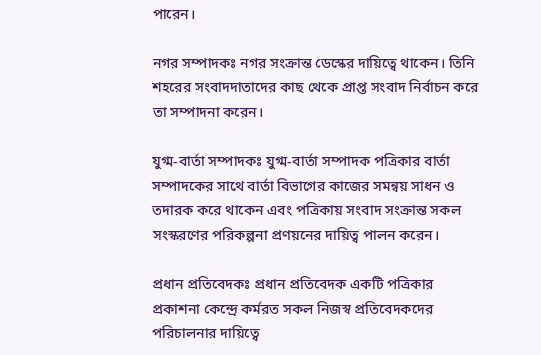পারেন।

নগর সম্পাদকঃ নগর সংক্রান্ত ডেস্কের দায়িত্বে থাকেন। তিনি শহরের সংবাদদাতাদের কাছ থেকে প্রাপ্ত সংবাদ নির্বাচন করে তা সম্পাদনা করেন।

যুগ্ম-বার্তা সম্পাদকঃ যুগ্ম-বার্তা সম্পাদক পত্রিকার বার্তা সম্পাদকের সাথে বার্তা বিভাগের কাজের সমন্বয় সাধন ও তদারক করে থাকেন এবং পত্রিকায় সংবাদ সংক্রান্ত সকল সংস্করণের পরিকল্পনা প্রণয়নের দায়িত্ব পালন করেন।

প্রধান প্রতিবেদকঃ প্রধান প্রতিবেদক একটি পত্রিকার প্রকাশনা কেন্দ্রে কর্মরত সকল নিজস্ব প্রতিবেদকদের পরিচালনার দায়িত্বে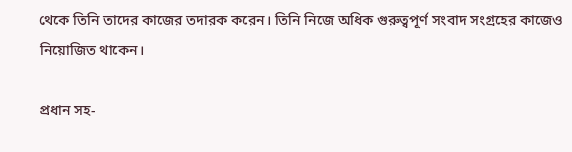থেকে তিনি তাদের কাজের তদারক করেন। তিনি নিজে অধিক গুরুত্বপূর্ণ সংবাদ সংগ্রহের কাজেও নিয়োজিত থাকেন।

প্রধান সহ-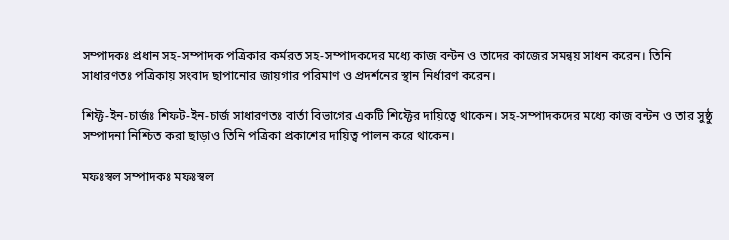সম্পাদকঃ প্রধান সহ-সম্পাদক পত্রিকার কর্মরত সহ-সম্পাদকদের মধ্যে কাজ বন্টন ও তাদের কাজের সমন্বয় সাধন করেন। তিনি সাধারণতঃ পত্রিকায় সংবাদ ছাপানোর জায়গার পরিমাণ ও প্রদর্শনের স্থান নির্ধারণ করেন।

শিফ্ট-ইন-চার্জঃ শিফট-ইন-চার্জ সাধারণতঃ বার্তা বিভাগের একটি শিফ্টের দায়িত্বে থাকেন। সহ-সম্পাদকদের মধ্যে কাজ বন্টন ও তার সুষ্ঠু সম্পাদনা নিশ্চিত করা ছাড়াও তিনি পত্রিকা প্রকাশের দায়িত্ব পালন করে থাকেন।

মফঃস্বল সম্পাদকঃ মফঃস্বল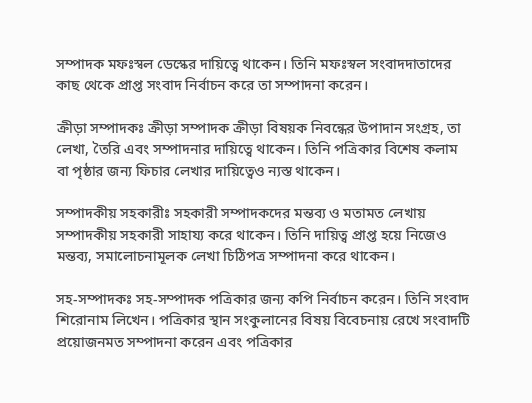সম্পাদক মফঃস্বল ডেস্কের দায়িত্বে থাকেন। তিনি মফঃস্বল সংবাদদাতাদের কাছ থেকে প্রাপ্ত সংবাদ নির্বাচন করে তা সম্পাদনা করেন।

ক্রীড়া সম্পাদকঃ ক্রীড়া সম্পাদক ক্রীড়া বিষয়ক নিবন্ধের উপাদান সংগ্রহ, তা লেখা, তৈরি এবং সম্পাদনার দায়িত্বে থাকেন। তিনি পত্রিকার বিশেষ কলাম বা পৃষ্ঠার জন্য ফিচার লেখার দায়িত্বেও ন্যস্ত থাকেন।

সম্পাদকীয় সহকারীঃ সহকারী সম্পাদকদের মন্তব্য ও মতামত লেখায় সম্পাদকীয় সহকারী সাহায্য করে থাকেন। তিনি দায়িত্ব প্রাপ্ত হয়ে নিজেও মন্তব্য, সমালোচনামূলক লেখা চিঠিপত্র সম্পাদনা করে থাকেন।

সহ-সম্পাদকঃ সহ-সম্পাদক পত্রিকার জন্য কপি নির্বাচন করেন। তিনি সংবাদ শিরোনাম লিখেন। পত্রিকার স্থান সংকুলানের বিষয় বিবেচনায় রেখে সংবাদটি প্রয়োজনমত সম্পাদনা করেন এবং পত্রিকার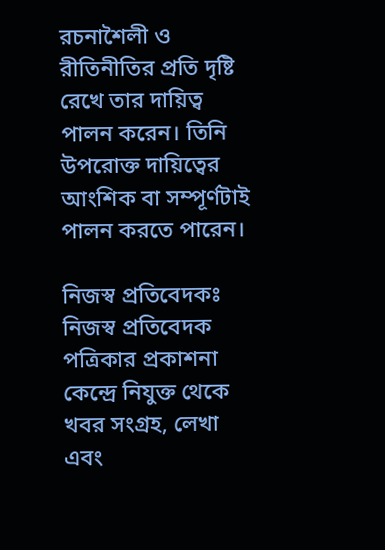রচনাশৈলী ও রীতিনীতির প্রতি দৃষ্টি রেখে তার দায়িত্ব পালন করেন। তিনি উপরোক্ত দায়িত্বের আংশিক বা সম্পূর্ণটাই পালন করতে পারেন।

নিজস্ব প্রতিবেদকঃ নিজস্ব প্রতিবেদক পত্রিকার প্রকাশনা কেন্দ্রে নিযুক্ত থেকে খবর সংগ্রহ, লেখা এবং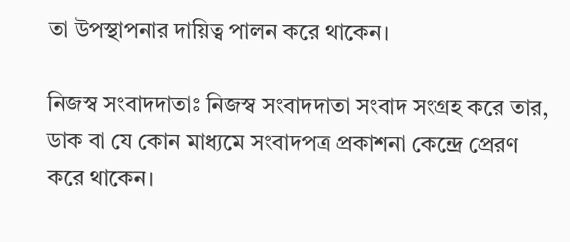তা উপস্থাপনার দায়িত্ব পালন করে থাকেন।

নিজস্ব সংবাদদাতাঃ নিজস্ব সংবাদদাতা সংবাদ সংগ্রহ করে তার, ডাক বা যে কোন মাধ্যমে সংবাদপত্র প্রকাশনা কেন্দ্রে প্রেরণ করে থাকেন।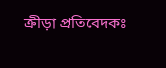ক্রীড়া প্রতিবেদকঃ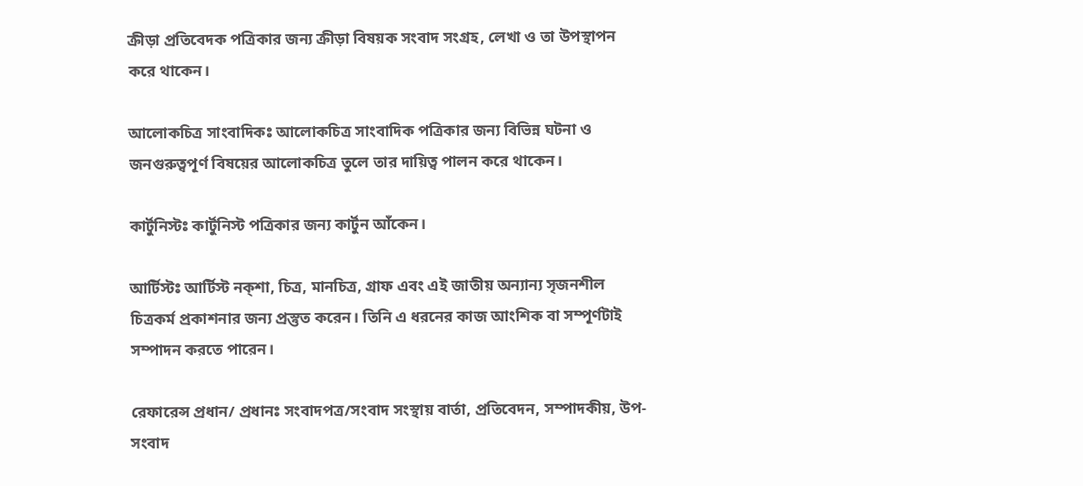ক্রীড়া প্রতিবেদক পত্রিকার জন্য ক্রীড়া বিষয়ক সংবাদ সংগ্রহ, লেখা ও তা উপস্থাপন করে থাকেন।

আলোকচিত্র সাংবাদিকঃ আলোকচিত্র সাংবাদিক পত্রিকার জন্য বিভিন্ন ঘটনা ও জনগুরুত্বপূর্ণ বিষয়ের আলোকচিত্র তুলে তার দায়িত্ব পালন করে থাকেন।

কার্টুনিস্টঃ কার্টুনিস্ট পত্রিকার জন্য কার্টুন আঁকেন।

আর্টিস্টঃ আর্টিস্ট নক্শা, চিত্র, মানচিত্র, গ্রাফ এবং এই জাতীয় অন্যান্য সৃজনশীল চিত্রকর্ম প্রকাশনার জন্য প্রস্তুত করেন। তিনি এ ধরনের কাজ আংশিক বা সম্পূর্ণটাই সম্পাদন করতে পারেন।

রেফারেন্স প্রধান/ প্রধানঃ সংবাদপত্র/সংবাদ সংস্থায় বার্তা, প্রতিবেদন, সম্পাদকীয়, উপ- সংবাদ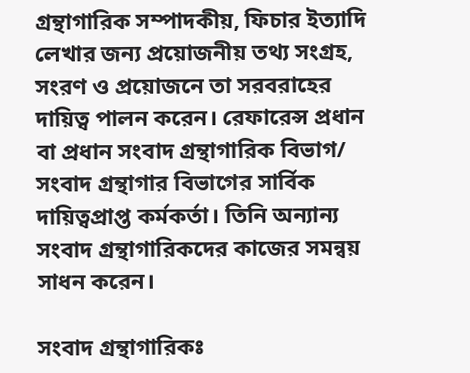গ্রন্থাগারিক সম্পাদকীয়, ফিচার ইত্যাদি লেখার জন্য প্রয়োজনীয় তথ্য সংগ্রহ, সংরণ ও প্রয়োজনে তা সরবরাহের দায়িত্ব পালন করেন। রেফারেন্স প্রধান বা প্রধান সংবাদ গ্রন্থাগারিক বিভাগ/ সংবাদ গ্রন্থাগার বিভাগের সার্বিক দায়িত্বপ্রাপ্ত কর্মকর্তা। তিনি অন্যান্য সংবাদ গ্রন্থাগারিকদের কাজের সমন্বয় সাধন করেন।

সংবাদ গ্রন্থাগারিকঃ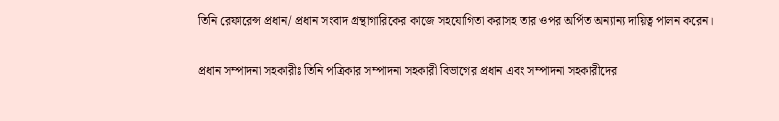তিনি রেফারেন্স প্রধান/ প্রধান সংবাদ গ্রন্থাগারিকের কাজে সহযোগিতা করাসহ তার ওপর অর্পিত অন্যান্য দায়িত্ব পালন করেন।

প্রধান সম্পাদনা সহকারীঃ তিনি পত্রিকার সম্পাদনা সহকারী বিভাগের প্রধান এবং সম্পাদনা সহকারীদের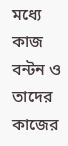মধ্যে কাজ বন্টন ও তাদের কাজের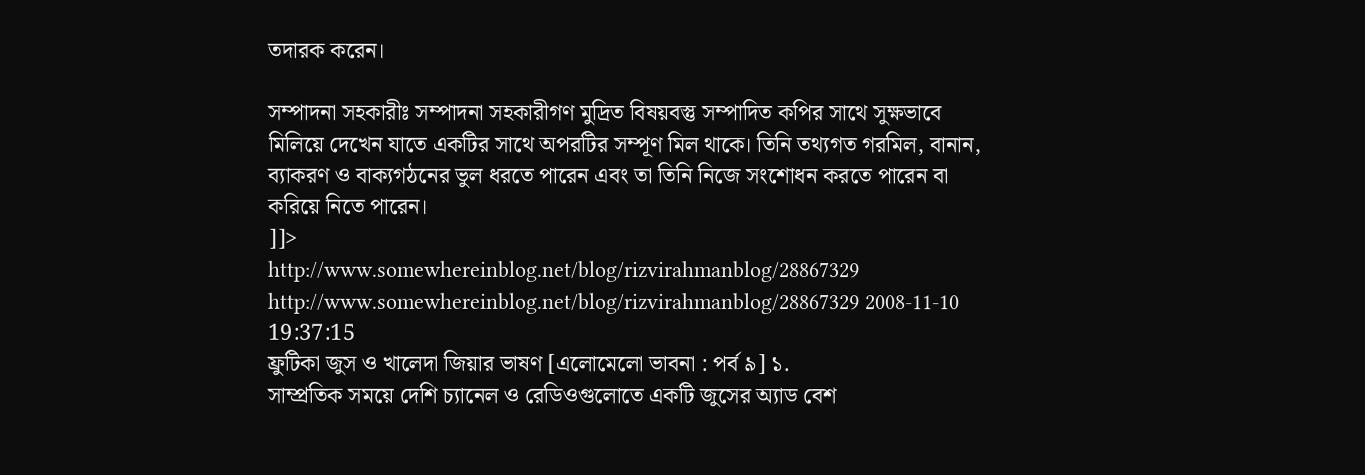তদারক করেন।

সম্পাদনা সহকারীঃ সম্পাদনা সহকারীগণ মুদ্রিত বিষয়বস্তু সম্পাদিত কপির সাথে সুক্ষভাবে মিলিয়ে দেখেন যাতে একটির সাথে অপরটির সম্পূণ মিল থাকে। তিনি তথ্যগত গরমিল, বানান, ব্যাকরণ ও বাক্যগঠনের ভুল ধরতে পারেন এবং তা তিনি নিজে সংশোধন করতে পারেন বা করিয়ে নিতে পারেন।
]]>
http://www.somewhereinblog.net/blog/rizvirahmanblog/28867329 http://www.somewhereinblog.net/blog/rizvirahmanblog/28867329 2008-11-10 19:37:15
ফ্রুটিকা জুস ও খালেদা জিয়ার ভাষণ [এলোমেলো ভাবনা : পর্ব ৯] ১.
সাম্প্রতিক সময়ে দেশি চ্যানেল ও রেডিওগুলোতে একটি জুসের অ্যাড বেশ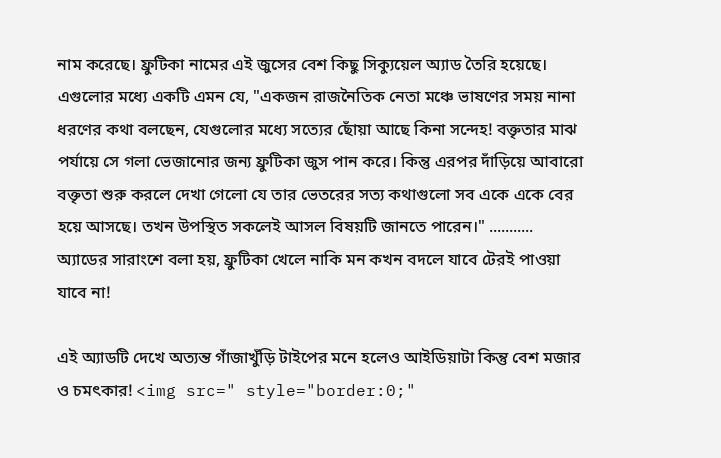নাম করেছে। ফ্রুটিকা নামের এই জুসের বেশ কিছু সিক্যুয়েল অ্যাড তৈরি হয়েছে। এগুলোর মধ্যে একটি এমন যে, "একজন রাজনৈতিক নেতা মঞ্চে ভাষণের সময় নানা ধরণের কথা বলছেন, যেগুলোর মধ্যে সত্যের ছোঁয়া আছে কিনা সন্দেহ! বক্তৃতার মাঝ পর্যায়ে সে গলা ভেজানোর জন্য ফ্রুটিকা জুস পান করে। কিন্তু এরপর দাঁড়িয়ে আবারো বক্তৃতা শুরু করলে দেখা গেলো যে তার ভেতরের সত্য কথাগুলো সব একে একে বের হয়ে আসছে। তখন উপস্থিত সকলেই আসল বিষয়টি জানতে পারেন।" ........... অ্যাডের সারাংশে বলা হয়, ফ্রুটিকা খেলে নাকি মন কখন বদলে যাবে টেরই পাওয়া যাবে না!

এই অ্যাডটি দেখে অত্যন্ত গাঁজাখুঁড়ি টাইপের মনে হলেও আইডিয়াটা কিন্তু বেশ মজার ও চমৎকার! <img src=" style="border:0;"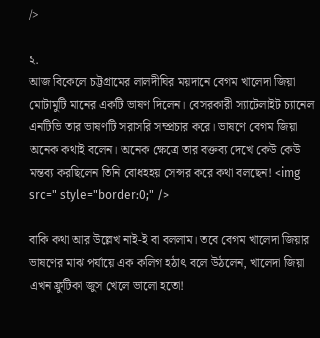/>

২.
আজ বিকেলে চট্টগ্রামের লালদীঘির ময়দানে বেগম খালেদা জিয়া মোটামুটি মানের একটি ভাষণ দিলেন। বেসরকারী স্যাটেলাইট চ্যানেল এনটিভি তার ভাষণটি সরাসরি সম্প্রচার করে। ভাষণে বেগম জিয়া অনেক কথাই বলেন। অনেক ক্ষেত্রে তার বক্তব্য দেখে কেউ কেউ মন্তব্য করছিলেন তিনি বোধহহয় সেন্সর করে কথা বলছেন! <img src=" style="border:0;" />

বাকি কথা আর উল্লেখ নাই-ই বা বললাম। তবে বেগম খালেদা জিয়ার ভাষণের মাঝ পর্যায়ে এক কলিগ হঠাৎ বলে উঠলেন, খালেদা জিয়া এখন ফ্রুটিকা জুস খেলে ভালো হতো!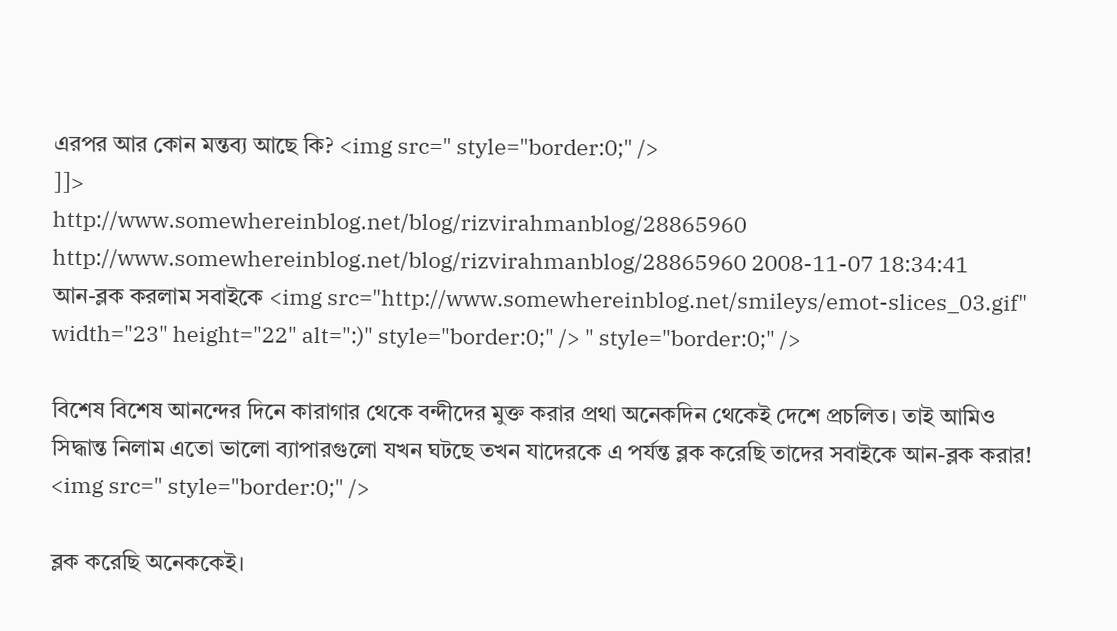এরপর আর কোন মন্তব্য আছে কি? <img src=" style="border:0;" />
]]>
http://www.somewhereinblog.net/blog/rizvirahmanblog/28865960 http://www.somewhereinblog.net/blog/rizvirahmanblog/28865960 2008-11-07 18:34:41
আন-ব্লক করলাম সবাইকে <img src="http://www.somewhereinblog.net/smileys/emot-slices_03.gif" width="23" height="22" alt=":)" style="border:0;" /> " style="border:0;" />

বিশেষ বিশেষ আনন্দের দিনে কারাগার থেকে বন্দীদের মুক্ত করার প্রথা অনেকদিন থেকেই দেশে প্রচলিত। তাই আমিও সিদ্ধান্ত নিলাম এতো ভালো ব্যাপারগুলো যখন ঘটছে তখন যাদেরকে এ পর্যন্ত ব্লক করেছি তাদের সবাইকে আন-ব্লক করার! <img src=" style="border:0;" />

ব্লক করেছি অনেককেই।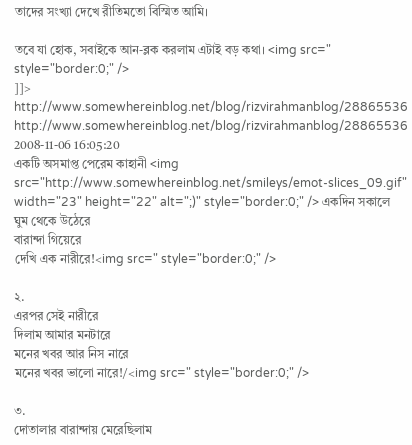তাদের সংখ্যা দেখে রীতিমতো বিস্মিত আমি।

তবে যা হোক, সবাইকে আন-ব্লক করলাম এটাই বড় কথা। <img src=" style="border:0;" />
]]>
http://www.somewhereinblog.net/blog/rizvirahmanblog/28865536 http://www.somewhereinblog.net/blog/rizvirahmanblog/28865536 2008-11-06 16:05:20
একটি অসমাপ্ত পেরেম কাহানী <img src="http://www.somewhereinblog.net/smileys/emot-slices_09.gif" width="23" height="22" alt=";)" style="border:0;" /> একদিন সকালে
ঘুম থেকে উঠেরে
বারান্দা গিয়েরে
দেখি এক নারীরে!<img src=" style="border:0;" />

২.
এরপর সেই নারীরে
দিলাম আমার মনটারে
মনের খবর আর নিস নারে
মনের খবর ভালো নারে!/<img src=" style="border:0;" />

৩.
দোতালার বারান্দায় মেরেছিলাম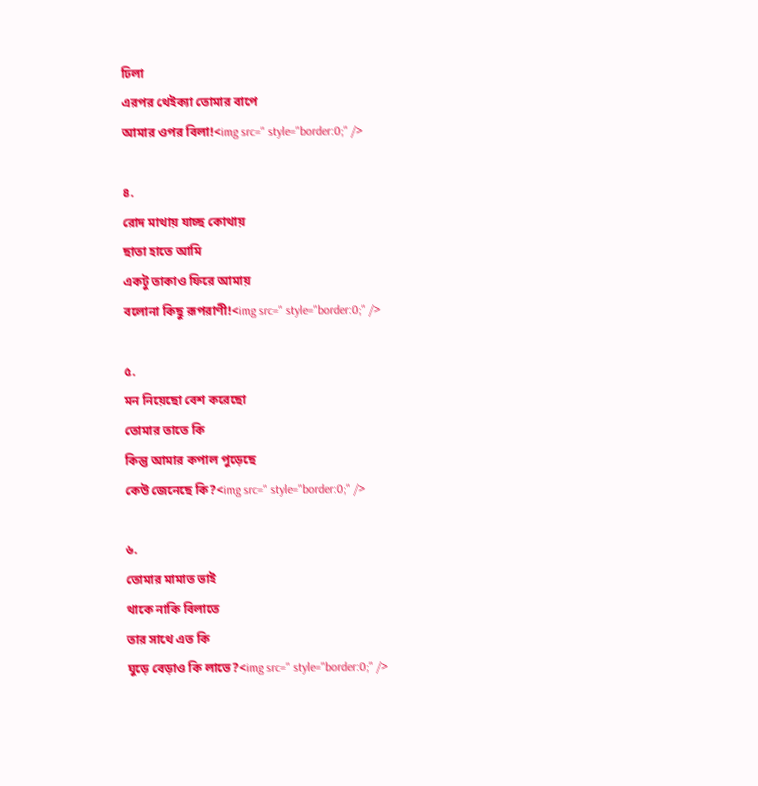ঢিলা
এরপর থেইক্যা তোমার বাপে
আমার ওপর বিলা!<img src=" style="border:0;" />

৪.
রোদ মাথায় যাচ্ছ কোথায়
ছাতা হাতে আমি
একটু তাকাও ফিরে আমায়
বলোনা কিছু রূপরাণী!<img src=" style="border:0;" />

৫.
মন নিয়েছো বেশ করেছো
তোমার তাতে কি
কিন্তু আমার কপাল পুড়েছে
কেউ জেনেছে কি?<img src=" style="border:0;" />

৬.
তোমার মামাত ভাই
থাকে নাকি বিলাতে
তার সাথে এত কি
ঘুড়ে বেড়াও কি লাভে?<img src=" style="border:0;" />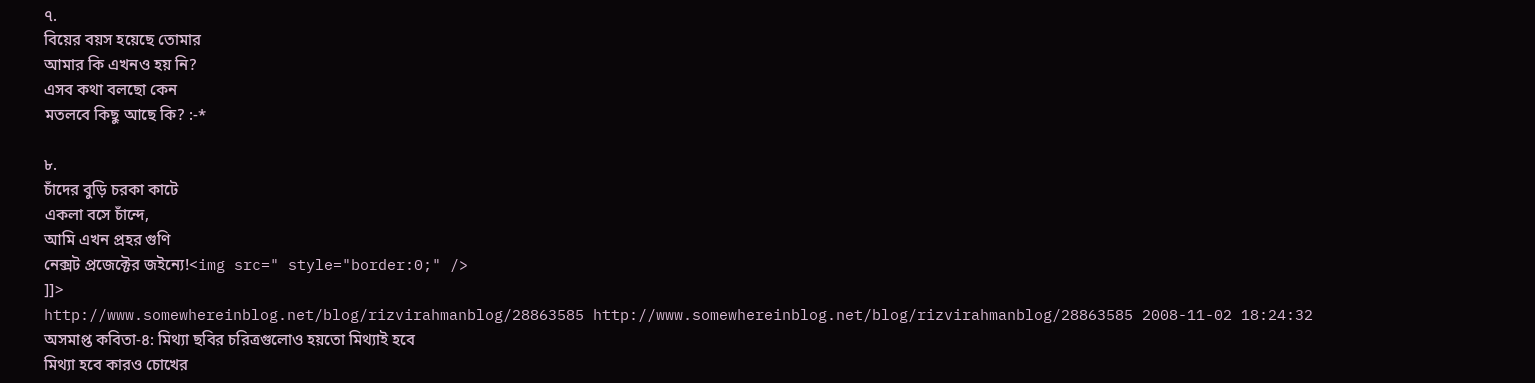৭.
বিয়ের বয়স হয়েছে তোমার
আমার কি এখনও হয় নি?
এসব কথা বলছো কেন
মতলবে কিছু আছে কি? :-*

৮.
চাঁদের বুড়ি চরকা কাটে
একলা বসে চাঁন্দে,
আমি এখন প্রহর গুণি
নেক্সট প্রজেক্টের জইন্যে!<img src=" style="border:0;" />
]]>
http://www.somewhereinblog.net/blog/rizvirahmanblog/28863585 http://www.somewhereinblog.net/blog/rizvirahmanblog/28863585 2008-11-02 18:24:32
অসমাপ্ত কবিতা-৪: মিথ্যা ছবির চরিত্রগুলোও হয়তো মিথ্যাই হবে
মিথ্যা হবে কারও চোখের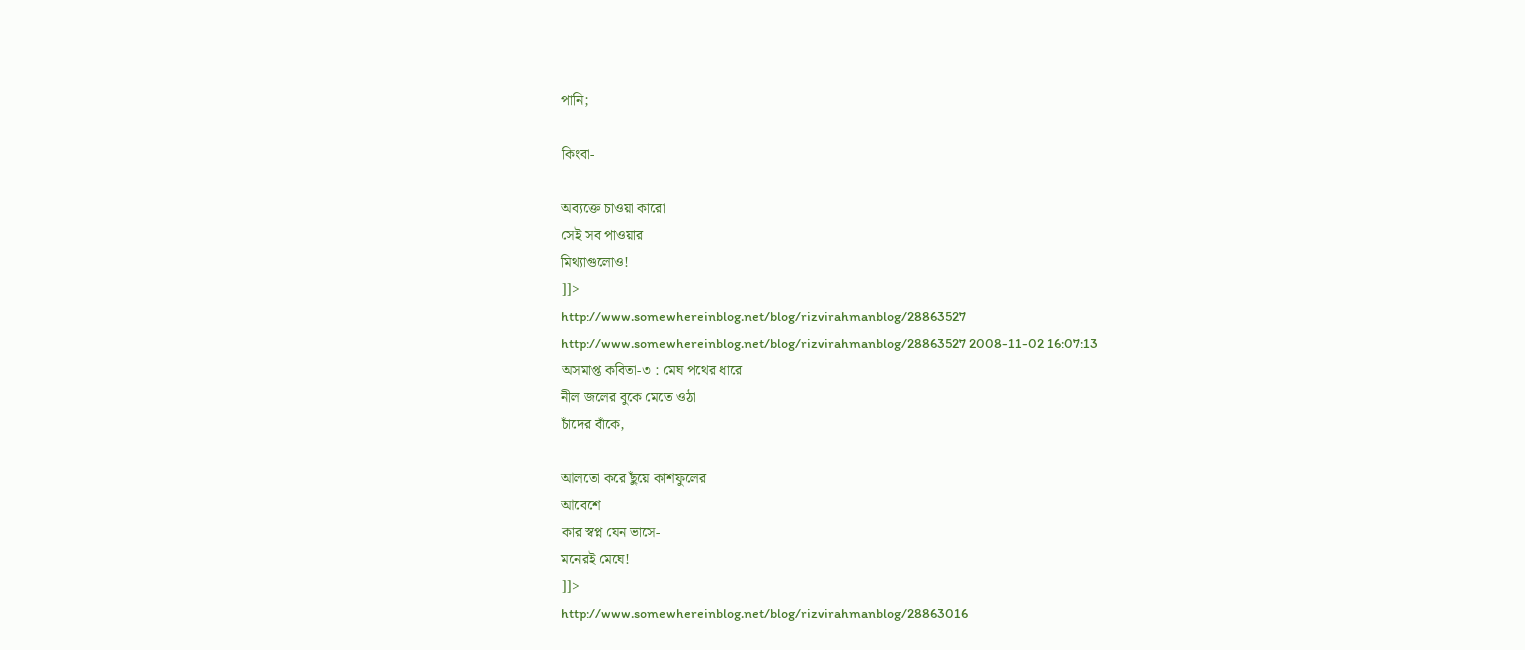পানি;

কিংবা-

অব্যক্তে চাওয়া কারো
সেই সব পাওয়ার
মিথ্যাগুলোও!
]]>
http://www.somewhereinblog.net/blog/rizvirahmanblog/28863527 http://www.somewhereinblog.net/blog/rizvirahmanblog/28863527 2008-11-02 16:07:13
অসমাপ্ত কবিতা-৩ : মেঘ পথের ধারে
নীল জলের বুকে মেতে ওঠা
চাঁদের বাঁকে,

আলতো করে ছুঁয়ে কাশফুলের
আবেশে
কার স্বপ্ন যেন ভাসে-
মনেরই মেঘে‍!
]]>
http://www.somewhereinblog.net/blog/rizvirahmanblog/28863016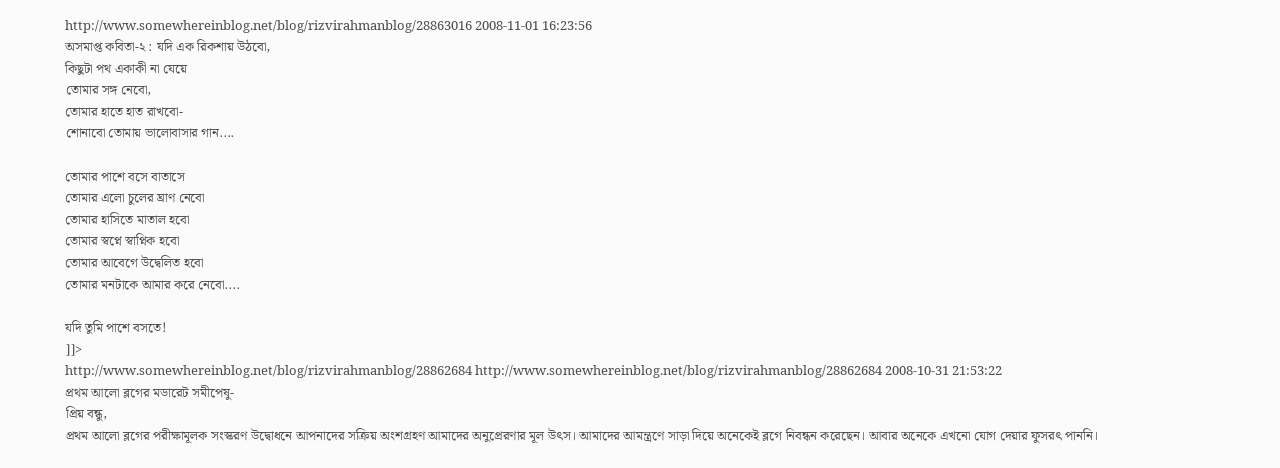http://www.somewhereinblog.net/blog/rizvirahmanblog/28863016 2008-11-01 16:23:56
অসমাপ্ত কবিতা-২ : যদি এক রিকশায় উঠবো,
কিছুটা পথ একাকী না যেয়ে
তোমার সঙ্গ নেবো,
তোমার হাতে হাত রাখবো-
শোনাবো তোমায় ভালোবাসার গান....

তোমার পাশে বসে বাতাসে
তোমার এলো চুলের ঘ্রাণ নেবো
তোমার হাসিতে মাতাল হবো
তোমার স্বপ্নে স্বাপ্নিক হবো
তোমার আবেগে উদ্বেলিত হবো
তোমার মনটাকে আমার করে নেবো....

যদি তুমি পাশে বসতে!
]]>
http://www.somewhereinblog.net/blog/rizvirahmanblog/28862684 http://www.somewhereinblog.net/blog/rizvirahmanblog/28862684 2008-10-31 21:53:22
প্রথম আলো ব্লগের মডারেট সমীপেষু-
প্রিয় বন্ধু,
প্রথম আলো ব্লগের পরীক্ষামূলক সংস্করণ উদ্বোধনে আপনাদের সক্রিয় অংশগ্রহণ আমাদের অনুপ্রেরণার মূল উৎস। আমাদের আমন্ত্রণে সাড়া দিয়ে অনেকেই ব্লগে নিবন্ধন করেছেন। আবার অনেকে এখনো যোগ দেয়ার ফুসরৎ পাননি।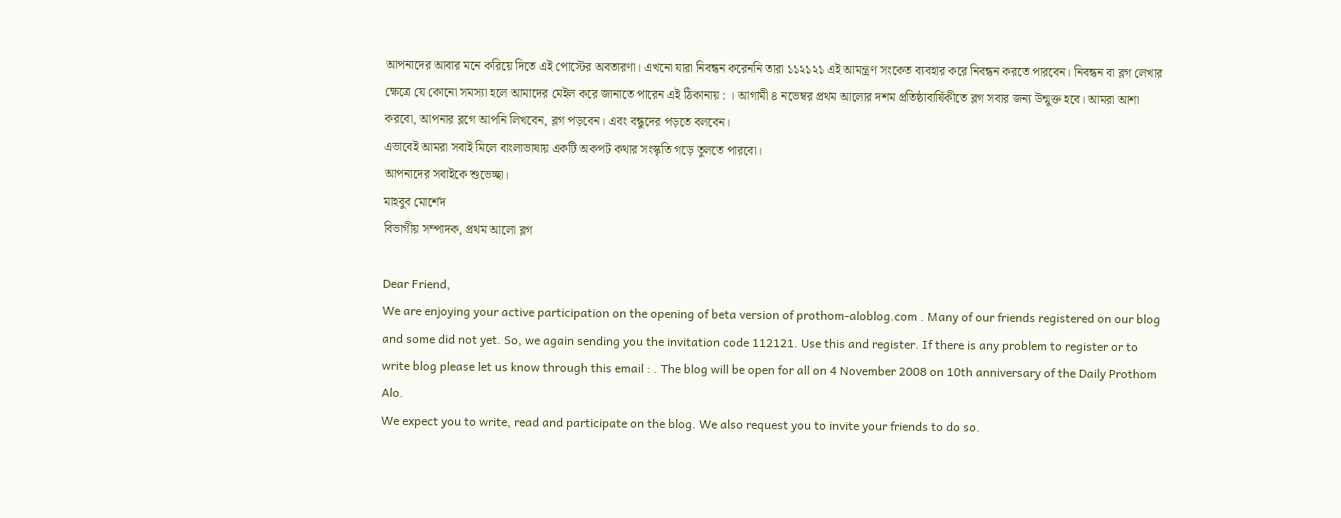আপনাদের আবার মনে করিয়ে দিতে এই পোস্টের অবতারণা। এখনো যারা নিবন্ধন করেননি তারা ১১২১২১ এই আমন্ত্রণ সংকেত ব্যবহার করে নিবন্ধন করতে পারবেন। নিবন্ধন বা ব্লগ লেখার ক্ষেত্রে যে কোনো সমস্যা হলে আমাদের মেইল করে জানাতে পারেন এই ঠিকানায় : । আগামী ৪ নভেম্বর প্রথম আলোর দশম প্রতিষ্ঠাবার্ষিকীতে ব্লগ সবার জন্য উন্মুক্ত হবে। আমরা আশা করবো, আপনার ব্লগে আপনি লিখবেন, ব্লগ পড়বেন। এবং বন্ধুদের পড়তে বলবেন।
এভাবেই আমরা সবাই মিলে বাংলাভাষায় একটি অকপট কথার সংস্কৃতি গড়ে তুলতে পারবো।
আপনাদের সবাইকে শুভেচ্ছা।
মাহবুব মোর্শেদ
বিভাগীয় সম্পাদক, প্রথম আলো ব্লগ

Dear Friend,
We are enjoying your active participation on the opening of beta version of prothom-aloblog.com . Many of our friends registered on our blog and some did not yet. So, we again sending you the invitation code 112121. Use this and register. If there is any problem to register or to write blog please let us know through this email : . The blog will be open for all on 4 November 2008 on 10th anniversary of the Daily Prothom Alo.
We expect you to write, read and participate on the blog. We also request you to invite your friends to do so.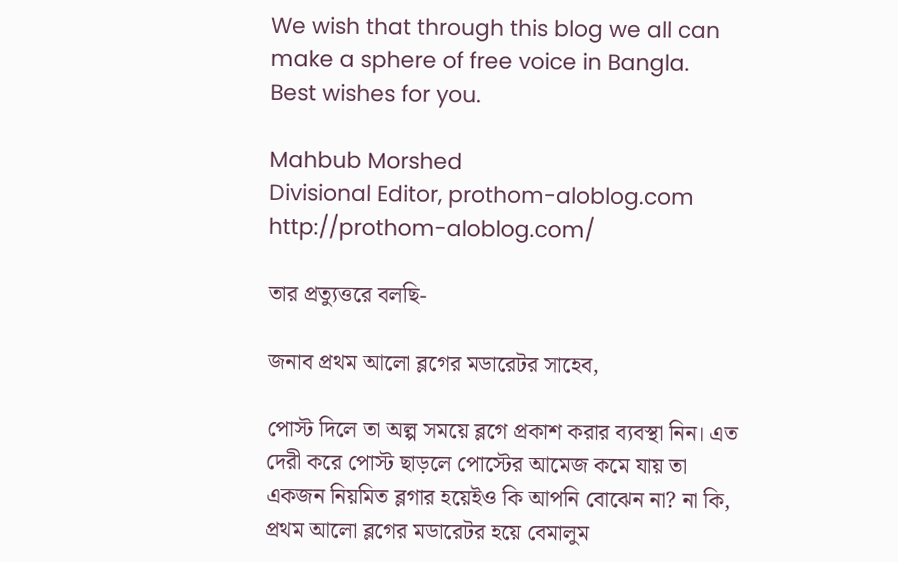We wish that through this blog we all can make a sphere of free voice in Bangla.
Best wishes for you.

Mahbub Morshed
Divisional Editor, prothom-aloblog.com
http://prothom-aloblog.com/

তার প্রত্যুত্তরে বলছি-

জনাব প্রথম আলো ব্লগের মডারেটর সাহেব,

পোস্ট দিলে তা অল্প সময়ে ব্লগে প্রকাশ করার ব্যবস্থা নিন। এত দেরী করে পোস্ট ছাড়লে পোস্টের আমেজ কমে যায় তা একজন নিয়মিত ব্লগার হয়েইও কি আপনি বোঝেন না? না কি, প্রথম আলো ব্লগের মডারেটর হয়ে বেমালুম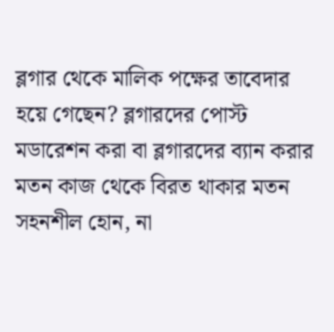ব্লগার থেকে মালিক পক্ষের তাবেদার হয়ে গেছেন? ব্লগারদের পোস্ট মডারেশন করা বা ব্লগারদের ব্যান করার মতন কাজ থেকে বিরত থাকার মতন সহনশীল হোন, না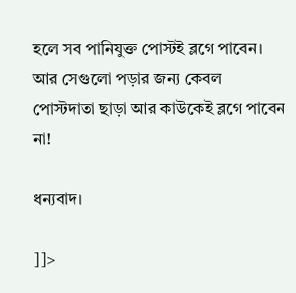হলে সব পানিযুক্ত পোস্টই ব্লগে পাবেন। আর সেগুলো পড়ার জন্য কেবল পোস্টদাতা ছাড়া আর কাউকেই ব্লগে পাবেন না!

ধন্যবাদ।

]]>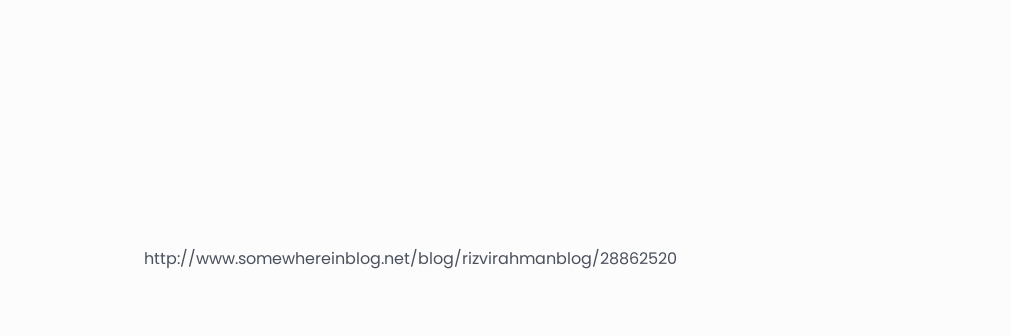http://www.somewhereinblog.net/blog/rizvirahmanblog/28862520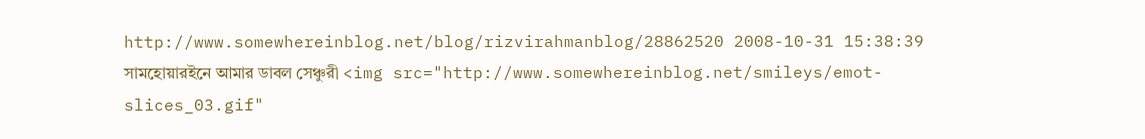http://www.somewhereinblog.net/blog/rizvirahmanblog/28862520 2008-10-31 15:38:39
সামহোয়ারইনে আমার ডাবল সেঞ্চুরী <img src="http://www.somewhereinblog.net/smileys/emot-slices_03.gif"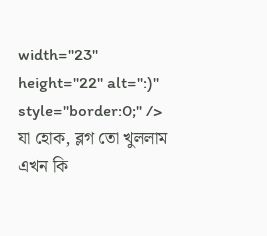width="23" height="22" alt=":)" style="border:0;" />
যা হোক, ব্লগ তো খুললাম এখন কি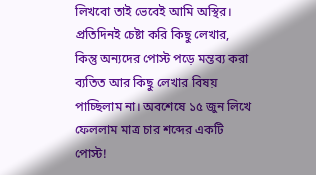লিখবো তাই ভেবেই আমি অস্থির। প্রতিদিনই চেষ্টা করি কিছু লেখার, কিন্তু অন্যদের পোস্ট পড়ে মন্তব্য করা ব্যতিত আর কিছু লেখার বিষয় পাচ্ছিলাম না। অবশেষে ১৫ জুন লিখে ফেললাম মাত্র চার শব্দের একটি পোস্ট!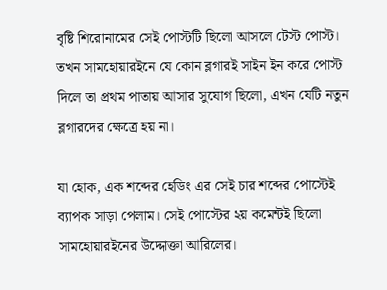বৃষ্টি শিরোনামের সেই পোস্টটি ছিলো আসলে টেস্ট পোস্ট। তখন সামহোয়ারইনে যে কোন ব্লগারই সাইন ইন করে পোস্ট দিলে তা প্রথম পাতায় আসার সুযোগ ছিলো, এখন যেটি নতুন ব্লগারদের ক্ষেত্রে হয় না।

যা হোক, এক শব্দের হেডিং এর সেই চার শব্দের পোস্টেই ব্যাপক সাড়া পেলাম। সেই পোস্টের ২য় কমেন্টই ছিলো সামহোয়ারইনের উদ্দোক্তা আরিলের।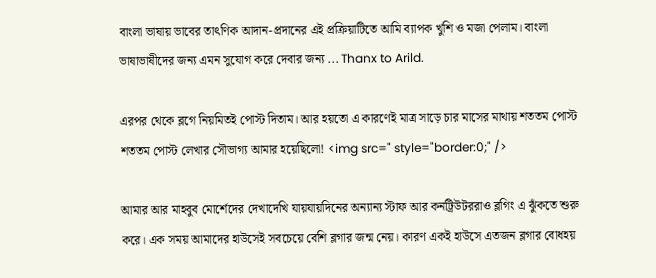বাংলা ভাষায় ভাবের তাৎণিক আদান-প্রদানের এই প্রক্রিয়াটিতে আমি ব্যাপক খুশি ও মজা পেলাম। বাংলা ভাষাভাষীদের জন্য এমন সুযোগ করে দেবার জন্য ... Thanx to Arild.

এরপর থেকে ব্লগে নিয়মিতই পোস্ট দিতাম। আর হয়তো এ কারণেই মাত্র সাড়ে চার মাসের মাথায় শততম পোস্ট শততম পোস্ট লেখার সৌভাগ্য আমার হয়েছিলো! <img src=" style="border:0;" />

আমার আর মাহবুব মোর্শেদের দেখাদেখি যায়যায়দিনের অন্যান্য স্টাফ আর কনট্রিউটররাও ব্লগিং এ ঝুঁকতে শুরু করে। এক সময় আমাদের হাউসেই সবচেয়ে বেশি ব্লগার জন্ম নেয়। কারণ একই হাউসে এতজন ব্লগার বোধহয়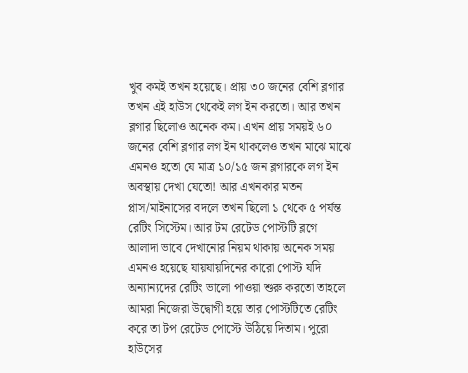খুব কমই তখন হয়েছে। প্রায় ৩০ জনের বেশি ব্লগার তখন এই হাউস থেকেই লগ ইন করতো। আর তখন ব্লগার ছিলোও অনেক কম। এখন প্রায় সময়ই ৬০ জনের বেশি ব্লগার লগ ইন থাকলেও তখন মাঝে মাঝে এমনও হতো যে মাত্র ১০/১৫ জন ব্লগারকে লগ ইন অবস্থায় দেখা যেতো! আর এখনকার মতন প্লাস/মাইনাসের বদলে তখন ছিলো ১ থেকে ৫ পর্যন্ত রেটিং সিস্টেম। আর টম রেটেড পোস্টটি ব্লগে আলাদা ভাবে দেখানোর নিয়ম থাকায় অনেক সময় এমনও হয়েছে যায়যায়দিনের কারো পোস্ট যদি অন্যান্যদের রেটিং ভালো পাওয়া শুরু করতো তাহলে আমরা নিজেরা উদ্বোগী হয়ে তার পোস্টটিতে রেটিং করে তা টপ রেটেড পোস্টে উঠিয়ে দিতাম। পুরো হাউসের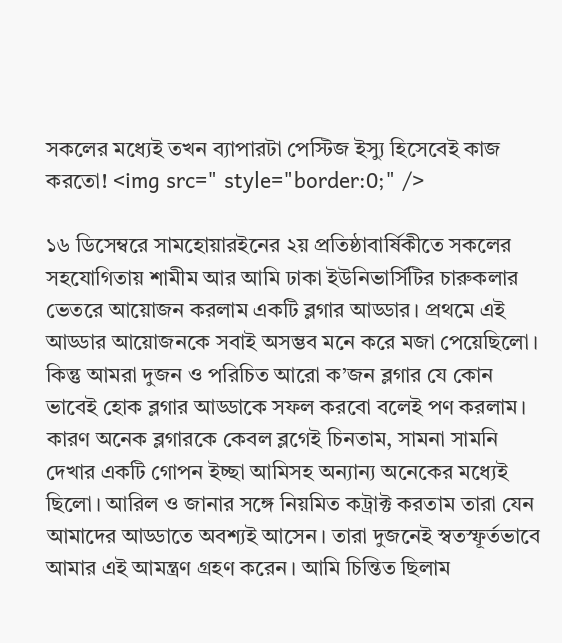সকলের মধ্যেই তখন ব্যাপারটা পেস্টিজ ইস্যু হিসেবেই কাজ করতো! <img src=" style="border:0;" />

১৬ ডিসেম্বরে সামহোয়ারইনের ২য় প্রতিষ্ঠাবার্ষিকীতে সকলের সহযোগিতায় শামীম আর আমি ঢাকা ইউনিভার্সিটির চারুকলার ভেতরে আয়োজন করলাম একটি ব্লগার আড্ডার। প্রথমে এই আড্ডার আয়োজনকে সবাই অসম্ভব মনে করে মজা পেয়েছিলো। কিন্তু আমরা দুজন ও পরিচিত আরো ক’জন ব্লগার যে কোন ভাবেই হোক ব্লগার আড্ডাকে সফল করবো বলেই পণ করলাম। কারণ অনেক ব্লগারকে কেবল ব্লগেই চিনতাম, সামনা সামনি দেখার একটি গোপন ইচ্ছা আমিসহ অন্যান্য অনেকের মধ্যেই ছিলো। আরিল ও জানার সঙ্গে নিয়মিত কট্রাক্ট করতাম তারা যেন আমাদের আড্ডাতে অবশ্যই আসেন। তারা দুজনেই স্বতস্ফূর্তভাবে আমার এই আমন্ত্রণ গ্রহণ করেন। আমি চিন্তিত ছিলাম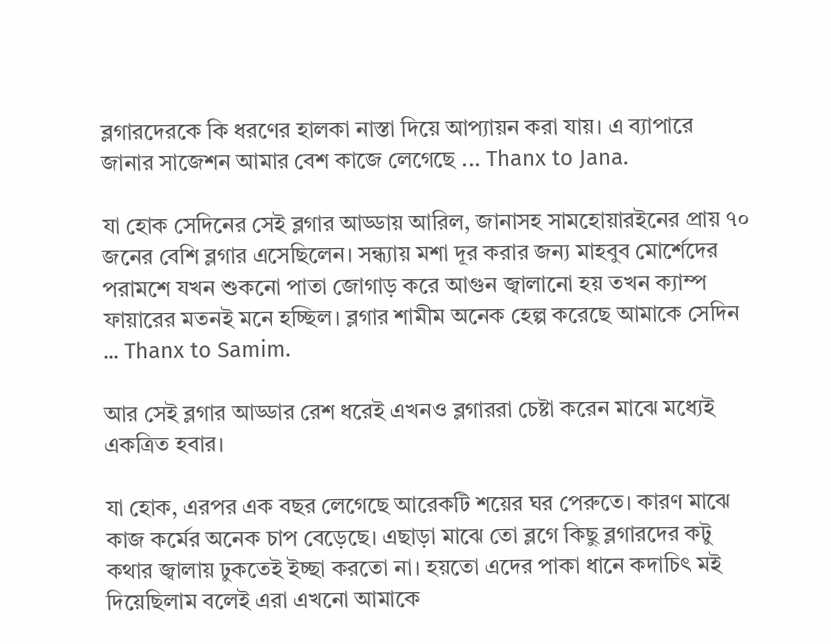ব্লগারদেরকে কি ধরণের হালকা নাস্তা দিয়ে আপ্যায়ন করা যায়। এ ব্যাপারে জানার সাজেশন আমার বেশ কাজে লেগেছে ... Thanx to Jana.

যা হোক সেদিনের সেই ব্লগার আড্ডায় আরিল, জানাসহ সামহোয়ারইনের প্রায় ৭০ জনের বেশি ব্লগার এসেছিলেন। সন্ধ্যায় মশা দূর করার জন্য মাহবুব মোর্শেদের পরামশে যখন শুকনো পাতা জোগাড় করে আগুন জ্বালানো হয় তখন ক্যাম্প ফায়ারের মতনই মনে হচ্ছিল। ব্লগার শামীম অনেক হেল্প করেছে আমাকে সেদিন ... Thanx to Samim.

আর সেই ব্লগার আড্ডার রেশ ধরেই এখনও ব্লগাররা চেষ্টা করেন মাঝে মধ্যেই একত্রিত হবার।

যা হোক, এরপর এক বছর লেগেছে আরেকটি শয়ের ঘর পেরুতে। কারণ মাঝে কাজ কর্মের অনেক চাপ বেড়েছে। এছাড়া মাঝে তো ব্লগে কিছু ব্লগারদের কটু কথার জ্বালায় ঢুকতেই ইচ্ছা করতো না। হয়তো এদের পাকা ধানে কদাচিৎ মই দিয়েছিলাম বলেই এরা এখনো আমাকে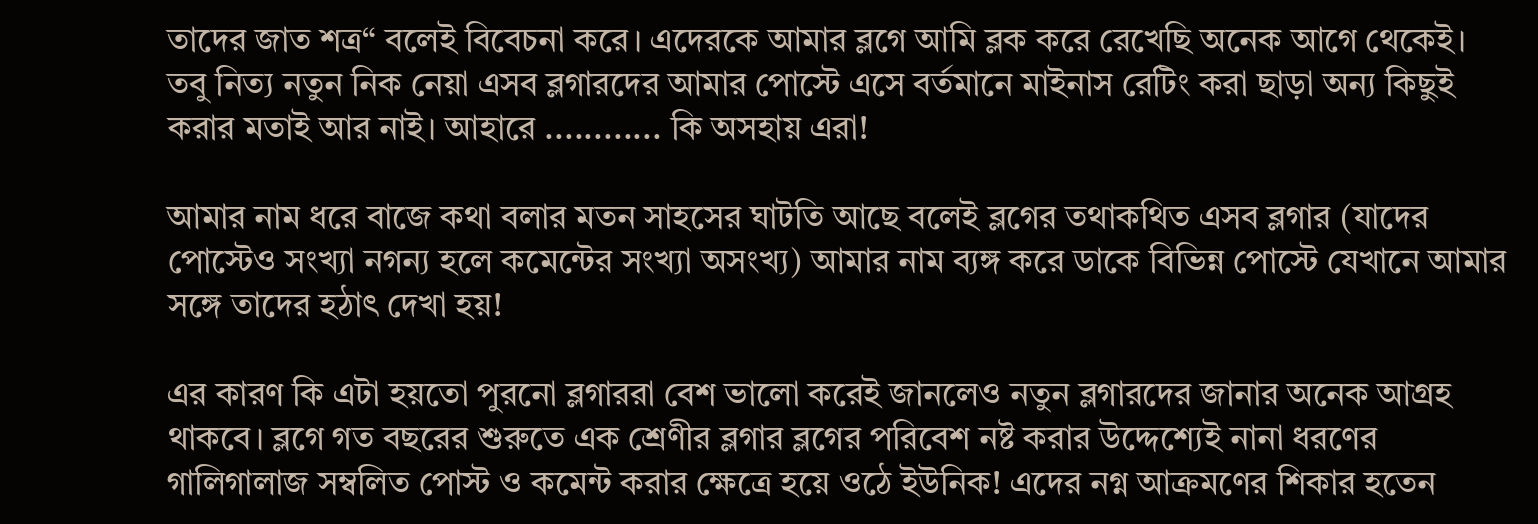তাদের জাত শত্র“ বলেই বিবেচনা করে। এদেরকে আমার ব্লগে আমি ব্লক করে রেখেছি অনেক আগে থেকেই। তবু নিত্য নতুন নিক নেয়া এসব ব্লগারদের আমার পোস্টে এসে বর্তমানে মাইনাস রেটিং করা ছাড়া অন্য কিছুই করার মতাই আর নাই। আহারে ............ কি অসহায় এরা!

আমার নাম ধরে বাজে কথা বলার মতন সাহসের ঘাটতি আছে বলেই ব্লগের তথাকথিত এসব ব্লগার (যাদের পোস্টেও সংখ্যা নগন্য হলে কমেন্টের সংখ্যা অসংখ্য) আমার নাম ব্যঙ্গ করে ডাকে বিভিন্ন পোস্টে যেখানে আমার সঙ্গে তাদের হঠাৎ দেখা হয়!

এর কারণ কি এটা হয়তো পুরনো ব্লগাররা বেশ ভালো করেই জানলেও নতুন ব্লগারদের জানার অনেক আগ্রহ থাকবে। ব্লগে গত বছরের শুরুতে এক শ্রেণীর ব্লগার ব্লগের পরিবেশ নষ্ট করার উদ্দেশ্যেই নানা ধরণের গালিগালাজ সম্বলিত পোস্ট ও কমেন্ট করার ক্ষেত্রে হয়ে ওঠে ইউনিক! এদের নগ্ন আক্রমণের শিকার হতেন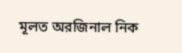মূলত অরজিনাল নিক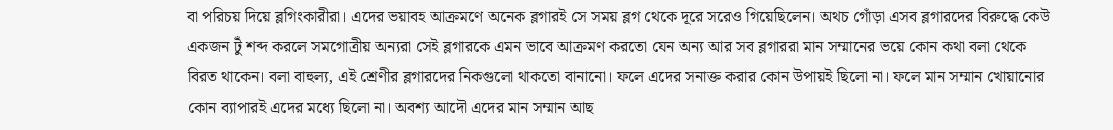বা পরিচয় দিয়ে ব্লগিংকারীরা। এদের ভয়াবহ আক্রমণে অনেক ব্লগারই সে সময় ব্লগ থেকে দূরে সরেও গিয়েছিলেন। অথচ গোঁড়া এসব ব্লগারদের বিরুদ্ধে কেউ একজন টুঁ শব্দ করলে সমগোত্রীয় অন্যরা সেই ব্লগারকে এমন ভাবে আক্রমণ করতো যেন অন্য আর সব ব্লগাররা মান সম্মানের ভয়ে কোন কথা বলা থেকে বিরত থাকেন। বলা বাহুল্য, এই শ্রেণীর ব্লগারদের নিকগুলো থাকতো বানানো। ফলে এদের সনাক্ত করার কোন উপায়ই ছিলো না। ফলে মান সম্মান খোয়ানোর কোন ব্যাপারই এদের মধ্যে ছিলো না। অবশ্য আদৌ এদের মান সম্মান আছ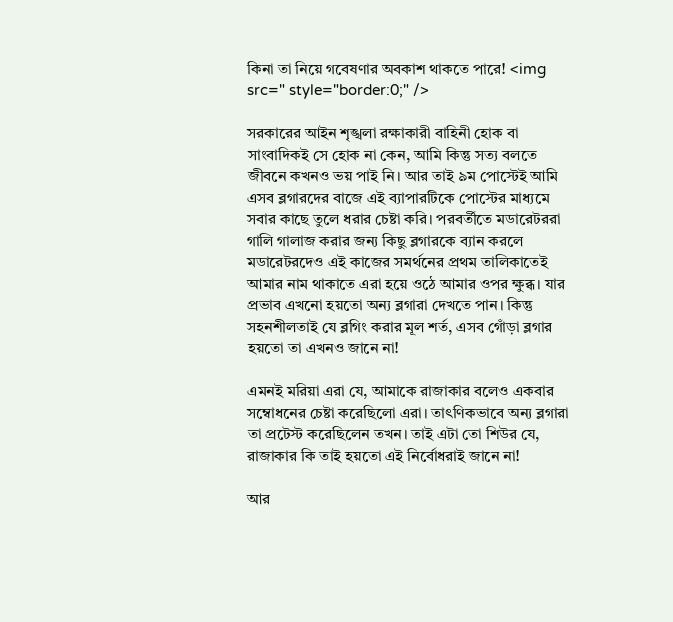কিনা তা নিয়ে গবেষণার অবকাশ থাকতে পারে! <img src=" style="border:0;" />

সরকারের আইন শৃঙ্খলা রক্ষাকারী বাহিনী হোক বা সাংবাদিকই সে হোক না কেন, আমি কিন্তু সত্য বলতে জীবনে কখনও ভয় পাই নি। আর তাই ৯ম পোস্টেই আমি এসব ব্লগারদের বাজে এই ব্যাপারটিকে পোস্টের মাধ্যমে সবার কাছে তুলে ধরার চেষ্টা করি। পরবর্তীতে মডারেটররা গালি গালাজ করার জন্য কিছু ব্লগারকে ব্যান করলে মডারেটরদেও এই কাজের সমর্থনের প্রথম তালিকাতেই আমার নাম থাকাতে এরা হয়ে ওঠে আমার ওপর ক্ষুব্ধ। যার প্রভাব এখনো হয়তো অন্য ব্লগারা দেখতে পান। কিন্তু সহনশীলতাই যে ব্লগিং করার মূল শর্ত, এসব গোঁড়া ব্লগার হয়তো তা এখনও জানে না!

এমনই মরিয়া এরা যে, আমাকে রাজাকার বলেও একবার সম্বোধনের চেষ্টা করেছিলো এরা। তাৎণিকভাবে অন্য ব্লগারা তা প্রটেস্ট করেছিলেন তখন। তাই এটা তো শিউর যে, রাজাকার কি তাই হয়তো এই নির্বোধরাই জানে না!

আর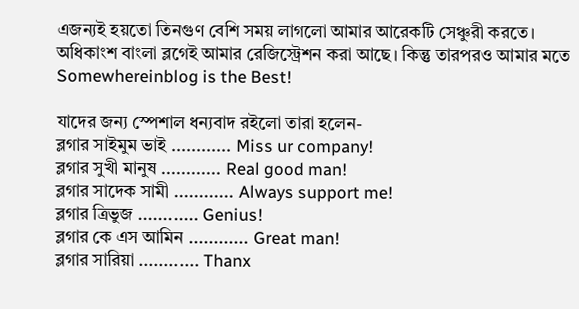এজন্যই হয়তো তিনগুণ বেশি সময় লাগলো আমার আরেকটি সেঞ্চুরী করতে। অধিকাংশ বাংলা ব্লগেই আমার রেজিস্ট্রেশন করা আছে। কিন্তু তারপরও আমার মতে Somewhereinblog is the Best!

যাদের জন্য স্পেশাল ধন্যবাদ রইলো তারা হলেন-
ব্লগার সাইমুম ভাই ............ Miss ur company!
ব্লগার সুখী মানুষ ............ Real good man!
ব্লগার সাদেক সামী ............ Always support me!
ব্লগার ত্রিভুজ ............ Genius!
ব্লগার কে এস আমিন ............ Great man!
ব্লগার সারিয়া ............ Thanx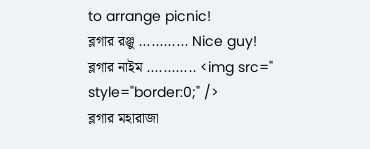to arrange picnic!
ব্লগার রঞ্জু ............ Nice guy!
ব্লগার নাইম ............ <img src=" style="border:0;" />
ব্লগার মহারাজা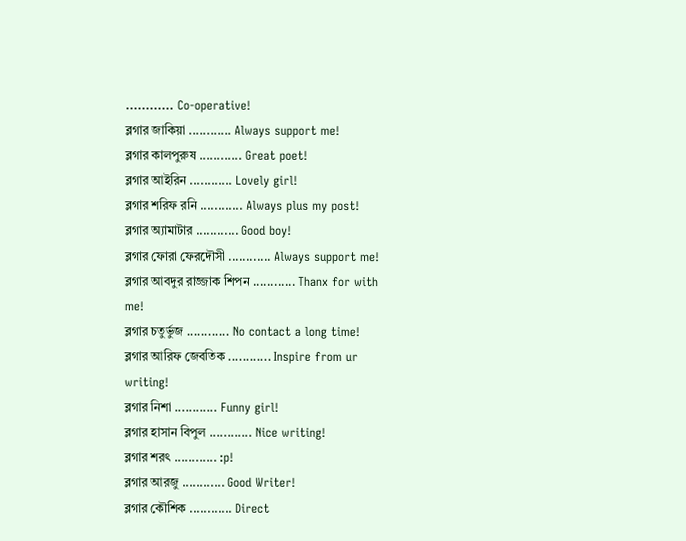............ Co-operative!
ব্লগার জাকিয়া ............ Always support me!
ব্লগার কালপুরুষ ............ Great poet!
ব্লগার আইরিন ............ Lovely girl!
ব্লগার শরিফ রনি ............ Always plus my post!
ব্লগার অ্যামাটার ............ Good boy!
ব্লগার ফোরা ফেরদৌসী ............ Always support me!
ব্লগার আবদুর রাজ্জাক শিপন ............ Thanx for with me!
ব্লগার চতুর্ভুজ ............ No contact a long time!
ব্লগার আরিফ জেবতিক ............ Inspire from ur writing!
ব্লগার নিশা ............ Funny girl!
ব্লগার হাসান বিপুল ............ Nice writing!
ব্লগার শরৎ ............ :p!
ব্লগার আরজু ............ Good Writer!
ব্লগার কৌশিক ............ Direct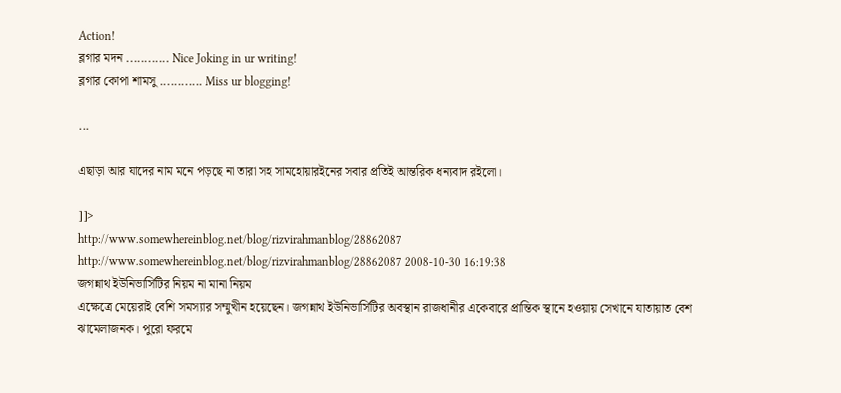Action!
ব্লগার মদন ............ Nice Joking in ur writing!
ব্লগার কোপা শামসু ............ Miss ur blogging!

...

এছাড়া আর যাদের নাম মনে পড়ছে না তারা সহ সামহোয়ারইনের সবার প্রতিই আন্তরিক ধন্যবাদ রইলো।

]]>
http://www.somewhereinblog.net/blog/rizvirahmanblog/28862087 http://www.somewhereinblog.net/blog/rizvirahmanblog/28862087 2008-10-30 16:19:38
জগন্নাথ ইউনিভার্সিটির নিয়ম না মানা নিয়ম
এক্ষেত্রে মেয়েরাই বেশি সমস্যার সম্মুখীন হয়েছেন। জগন্নাথ ইউনিভার্সিটির অবস্থান রাজধানীর একেবারে প্রান্তিক স্থানে হওয়ায় সেখানে যাতায়াত বেশ ঝামেলাজনক। পুরো ফরমে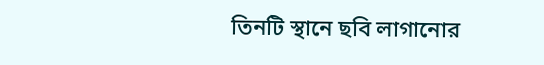তিনটি স্থানে ছবি লাগানোর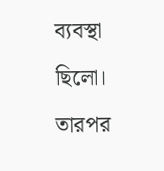ব্যবস্থা ছিলো। তারপর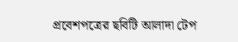প্রবেশপত্রের ছবিটি আলাদা টেপ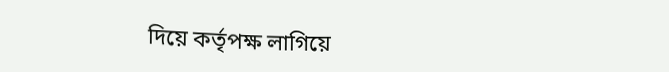দিয়ে কর্তৃপক্ষ লাগিয়ে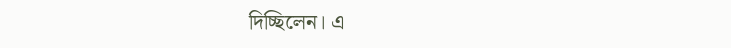দিচ্ছিলেন। এ